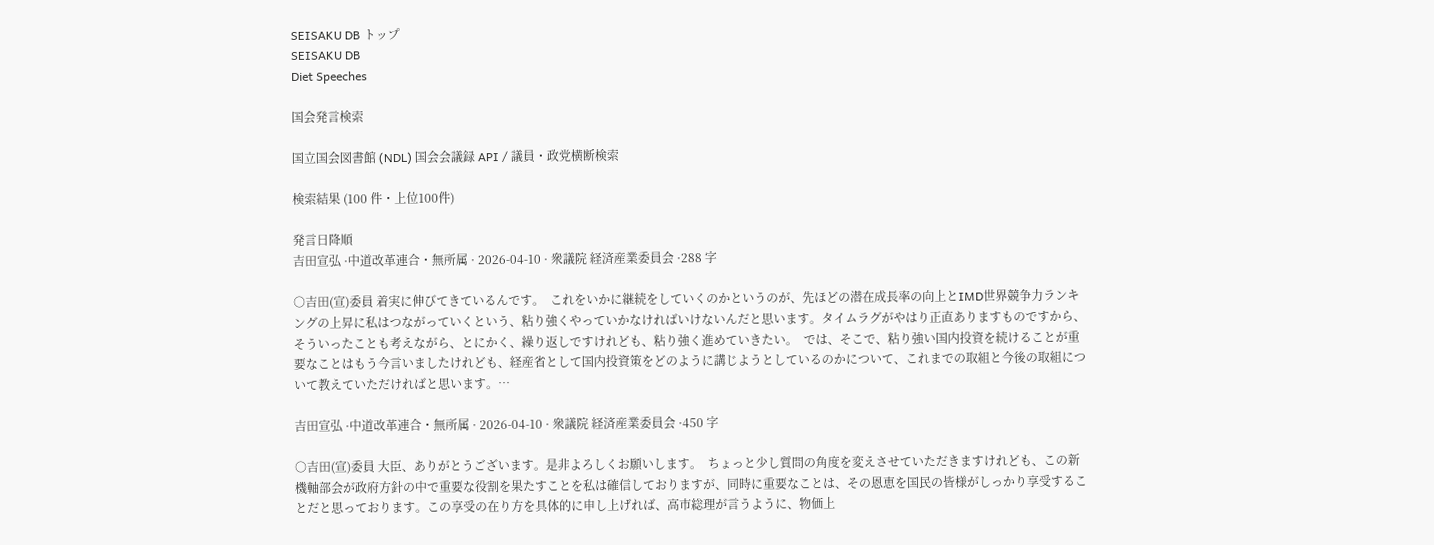SEISAKU DB トップ
SEISAKU DB
Diet Speeches

国会発言検索

国立国会図書館 (NDL) 国会会議録 API / 議員・政党横断検索

検索結果 (100 件・上位100件)

発言日降順
吉田宣弘 ·中道改革連合・無所属 · 2026-04-10 · 衆議院 経済産業委員会 ·288 字

○吉田(宣)委員 着実に伸びてきているんです。  これをいかに継続をしていくのかというのが、先ほどの潜在成長率の向上とIMD世界競争力ランキングの上昇に私はつながっていくという、粘り強くやっていかなければいけないんだと思います。タイムラグがやはり正直ありますものですから、そういったことも考えながら、とにかく、繰り返しですけれども、粘り強く進めていきたい。  では、そこで、粘り強い国内投資を続けることが重要なことはもう今言いましたけれども、経産省として国内投資策をどのように講じようとしているのかについて、これまでの取組と今後の取組について教えていただければと思います。…

吉田宣弘 ·中道改革連合・無所属 · 2026-04-10 · 衆議院 経済産業委員会 ·450 字

○吉田(宣)委員 大臣、ありがとうございます。是非よろしくお願いします。  ちょっと少し質問の角度を変えさせていただきますけれども、この新機軸部会が政府方針の中で重要な役割を果たすことを私は確信しておりますが、同時に重要なことは、その恩恵を国民の皆様がしっかり享受することだと思っております。この享受の在り方を具体的に申し上げれば、高市総理が言うように、物価上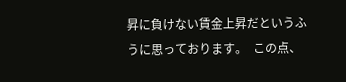昇に負けない賃金上昇だというふうに思っております。  この点、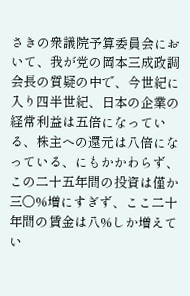さきの衆議院予算委員会において、我が党の岡本三成政調会長の質疑の中で、今世紀に入り四半世紀、日本の企業の経常利益は五倍になっている、株主への還元は八倍になっている、にもかかわらず、この二十五年間の投資は僅か三〇%増にすぎず、ここ二十年間の賃金は八%しか増えてい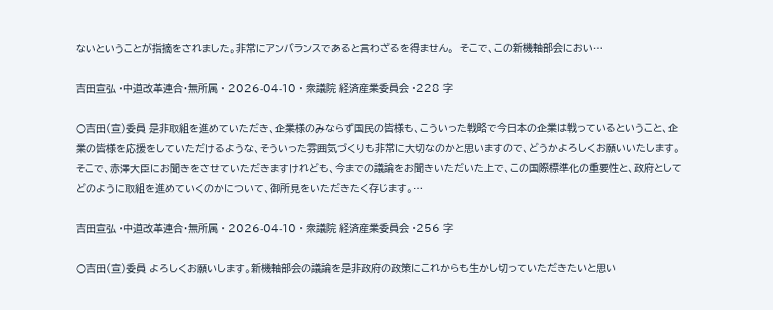ないということが指摘をされました。非常にアンバランスであると言わざるを得ません。  そこで、この新機軸部会におい…

吉田宣弘 ·中道改革連合・無所属 · 2026-04-10 · 衆議院 経済産業委員会 ·228 字

○吉田(宣)委員 是非取組を進めていただき、企業様のみならず国民の皆様も、こういった戦略で今日本の企業は戦っているということ、企業の皆様を応援をしていただけるような、そういった雰囲気づくりも非常に大切なのかと思いますので、どうかよろしくお願いいたします。  そこで、赤澤大臣にお聞きをさせていただきますけれども、今までの議論をお聞きいただいた上で、この国際標準化の重要性と、政府としてどのように取組を進めていくのかについて、御所見をいただきたく存じます。…

吉田宣弘 ·中道改革連合・無所属 · 2026-04-10 · 衆議院 経済産業委員会 ·256 字

○吉田(宣)委員 よろしくお願いします。新機軸部会の議論を是非政府の政策にこれからも生かし切っていただきたいと思い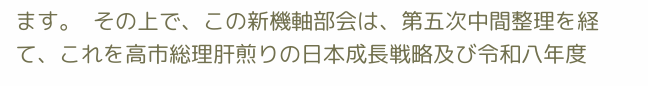ます。  その上で、この新機軸部会は、第五次中間整理を経て、これを高市総理肝煎りの日本成長戦略及び令和八年度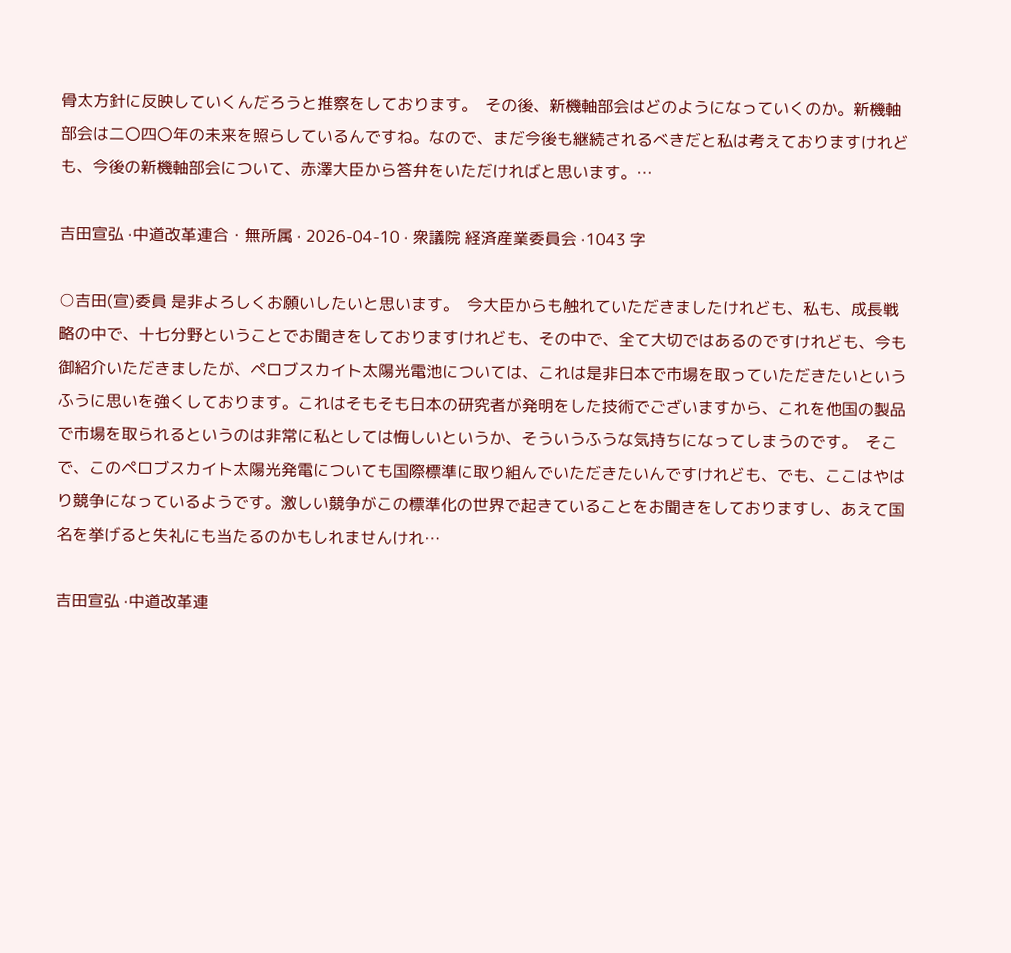骨太方針に反映していくんだろうと推察をしております。  その後、新機軸部会はどのようになっていくのか。新機軸部会は二〇四〇年の未来を照らしているんですね。なので、まだ今後も継続されるべきだと私は考えておりますけれども、今後の新機軸部会について、赤澤大臣から答弁をいただければと思います。…

吉田宣弘 ·中道改革連合・無所属 · 2026-04-10 · 衆議院 経済産業委員会 ·1043 字

○吉田(宣)委員 是非よろしくお願いしたいと思います。  今大臣からも触れていただきましたけれども、私も、成長戦略の中で、十七分野ということでお聞きをしておりますけれども、その中で、全て大切ではあるのですけれども、今も御紹介いただきましたが、ペロブスカイト太陽光電池については、これは是非日本で市場を取っていただきたいというふうに思いを強くしております。これはそもそも日本の研究者が発明をした技術でございますから、これを他国の製品で市場を取られるというのは非常に私としては悔しいというか、そういうふうな気持ちになってしまうのです。  そこで、このペロブスカイト太陽光発電についても国際標準に取り組んでいただきたいんですけれども、でも、ここはやはり競争になっているようです。激しい競争がこの標準化の世界で起きていることをお聞きをしておりますし、あえて国名を挙げると失礼にも当たるのかもしれませんけれ…

吉田宣弘 ·中道改革連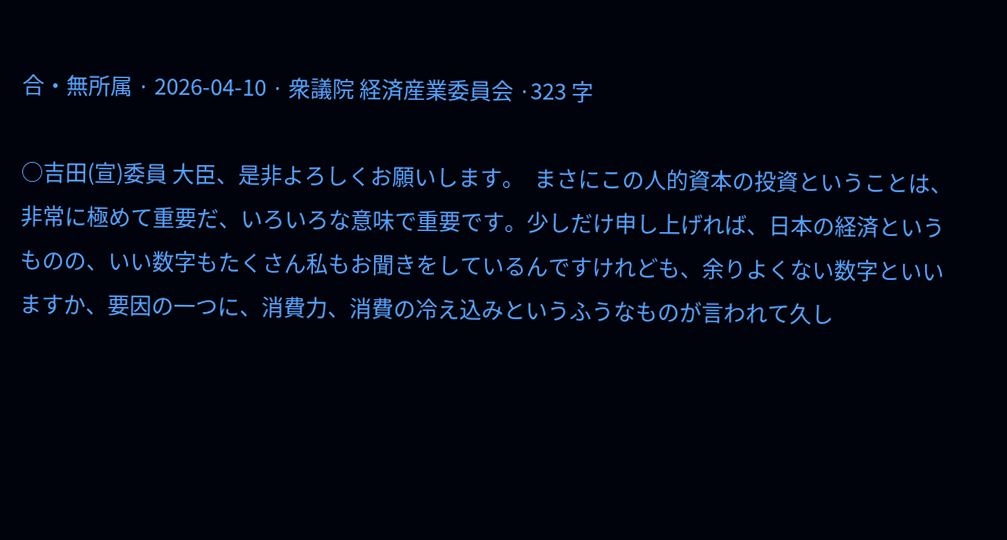合・無所属 · 2026-04-10 · 衆議院 経済産業委員会 ·323 字

○吉田(宣)委員 大臣、是非よろしくお願いします。  まさにこの人的資本の投資ということは、非常に極めて重要だ、いろいろな意味で重要です。少しだけ申し上げれば、日本の経済というものの、いい数字もたくさん私もお聞きをしているんですけれども、余りよくない数字といいますか、要因の一つに、消費力、消費の冷え込みというふうなものが言われて久し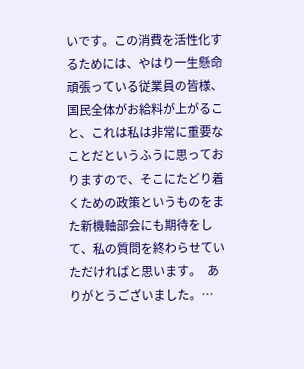いです。この消費を活性化するためには、やはり一生懸命頑張っている従業員の皆様、国民全体がお給料が上がること、これは私は非常に重要なことだというふうに思っておりますので、そこにたどり着くための政策というものをまた新機軸部会にも期待をして、私の質問を終わらせていただければと思います。  ありがとうございました。…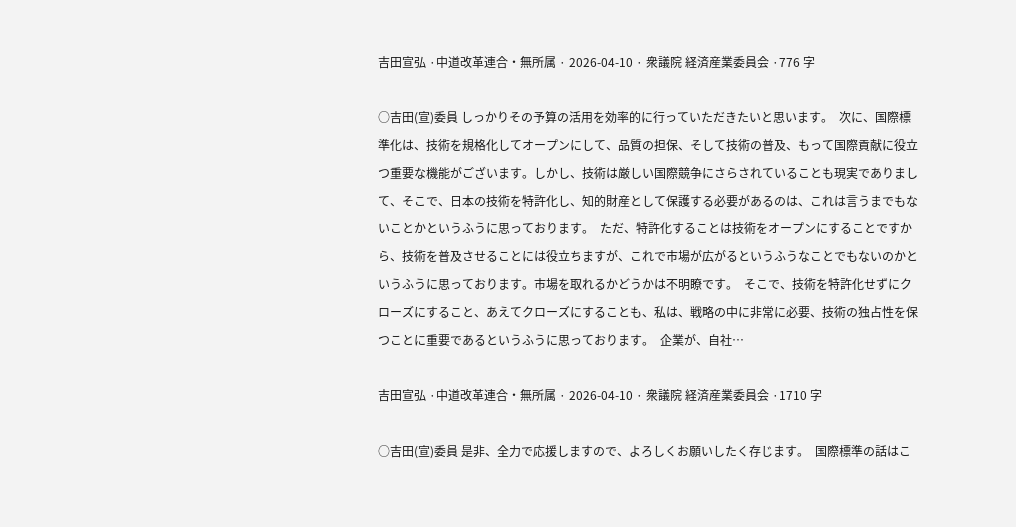吉田宣弘 ·中道改革連合・無所属 · 2026-04-10 · 衆議院 経済産業委員会 ·776 字

○吉田(宣)委員 しっかりその予算の活用を効率的に行っていただきたいと思います。  次に、国際標準化は、技術を規格化してオープンにして、品質の担保、そして技術の普及、もって国際貢献に役立つ重要な機能がございます。しかし、技術は厳しい国際競争にさらされていることも現実でありまして、そこで、日本の技術を特許化し、知的財産として保護する必要があるのは、これは言うまでもないことかというふうに思っております。  ただ、特許化することは技術をオープンにすることですから、技術を普及させることには役立ちますが、これで市場が広がるというふうなことでもないのかというふうに思っております。市場を取れるかどうかは不明瞭です。  そこで、技術を特許化せずにクローズにすること、あえてクローズにすることも、私は、戦略の中に非常に必要、技術の独占性を保つことに重要であるというふうに思っております。  企業が、自社…

吉田宣弘 ·中道改革連合・無所属 · 2026-04-10 · 衆議院 経済産業委員会 ·1710 字

○吉田(宣)委員 是非、全力で応援しますので、よろしくお願いしたく存じます。  国際標準の話はこ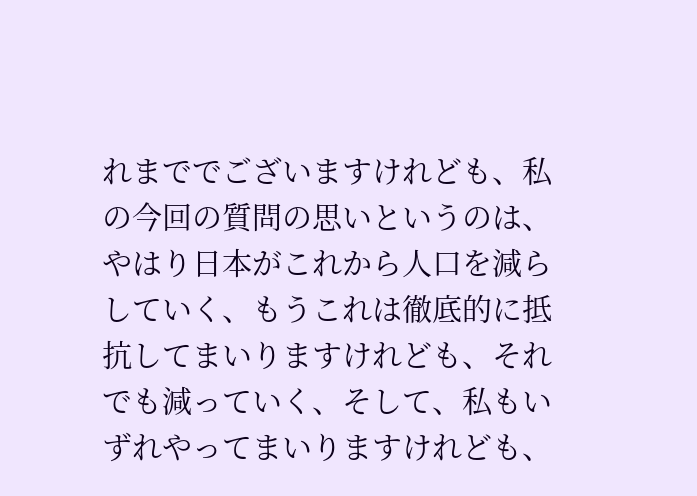れまででございますけれども、私の今回の質問の思いというのは、やはり日本がこれから人口を減らしていく、もうこれは徹底的に抵抗してまいりますけれども、それでも減っていく、そして、私もいずれやってまいりますけれども、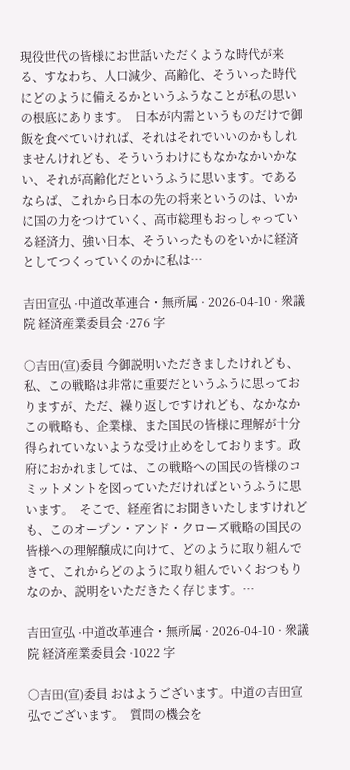現役世代の皆様にお世話いただくような時代が来る、すなわち、人口減少、高齢化、そういった時代にどのように備えるかというふうなことが私の思いの根底にあります。  日本が内需というものだけで御飯を食べていければ、それはそれでいいのかもしれませんけれども、そういうわけにもなかなかいかない、それが高齢化だというふうに思います。であるならば、これから日本の先の将来というのは、いかに国の力をつけていく、高市総理もおっしゃっている経済力、強い日本、そういったものをいかに経済としてつくっていくのかに私は…

吉田宣弘 ·中道改革連合・無所属 · 2026-04-10 · 衆議院 経済産業委員会 ·276 字

○吉田(宣)委員 今御説明いただきましたけれども、私、この戦略は非常に重要だというふうに思っておりますが、ただ、繰り返しですけれども、なかなかこの戦略も、企業様、また国民の皆様に理解が十分得られていないような受け止めをしております。政府におかれましては、この戦略への国民の皆様のコミットメントを図っていただければというふうに思います。  そこで、経産省にお聞きいたしますけれども、このオープン・アンド・クローズ戦略の国民の皆様への理解醸成に向けて、どのように取り組んできて、これからどのように取り組んでいくおつもりなのか、説明をいただきたく存じます。…

吉田宣弘 ·中道改革連合・無所属 · 2026-04-10 · 衆議院 経済産業委員会 ·1022 字

○吉田(宣)委員 おはようございます。中道の吉田宣弘でございます。  質問の機会を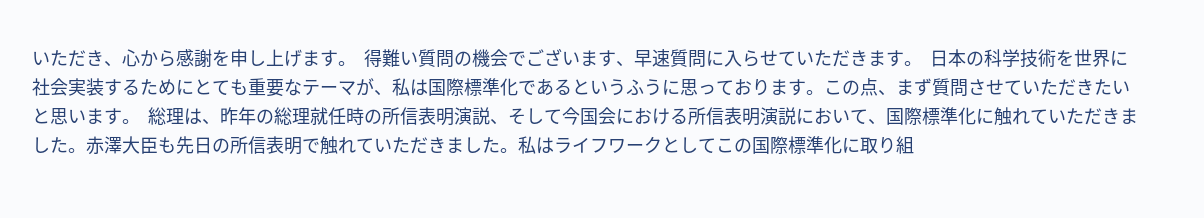いただき、心から感謝を申し上げます。  得難い質問の機会でございます、早速質問に入らせていただきます。  日本の科学技術を世界に社会実装するためにとても重要なテーマが、私は国際標準化であるというふうに思っております。この点、まず質問させていただきたいと思います。  総理は、昨年の総理就任時の所信表明演説、そして今国会における所信表明演説において、国際標準化に触れていただきました。赤澤大臣も先日の所信表明で触れていただきました。私はライフワークとしてこの国際標準化に取り組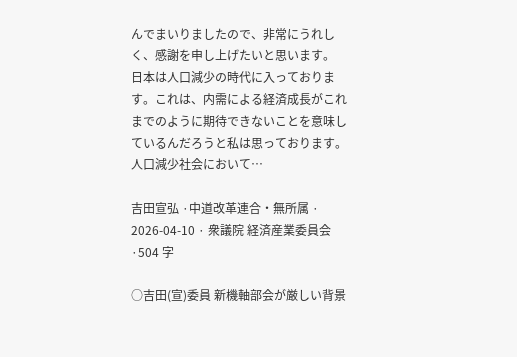んでまいりましたので、非常にうれしく、感謝を申し上げたいと思います。  日本は人口減少の時代に入っております。これは、内需による経済成長がこれまでのように期待できないことを意味しているんだろうと私は思っております。人口減少社会において…

吉田宣弘 ·中道改革連合・無所属 · 2026-04-10 · 衆議院 経済産業委員会 ·504 字

○吉田(宣)委員 新機軸部会が厳しい背景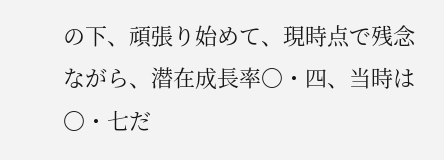の下、頑張り始めて、現時点で残念ながら、潜在成長率〇・四、当時は〇・七だ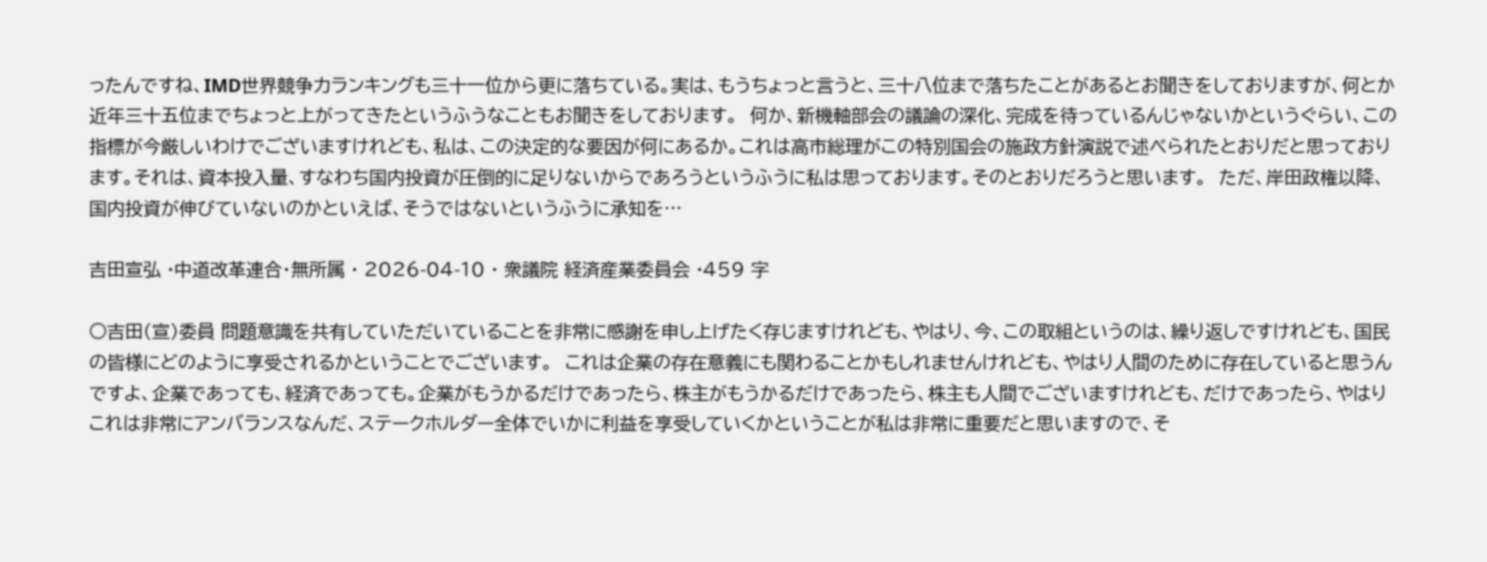ったんですね、IMD世界競争力ランキングも三十一位から更に落ちている。実は、もうちょっと言うと、三十八位まで落ちたことがあるとお聞きをしておりますが、何とか近年三十五位までちょっと上がってきたというふうなこともお聞きをしております。  何か、新機軸部会の議論の深化、完成を待っているんじゃないかというぐらい、この指標が今厳しいわけでございますけれども、私は、この決定的な要因が何にあるか。これは高市総理がこの特別国会の施政方針演説で述べられたとおりだと思っております。それは、資本投入量、すなわち国内投資が圧倒的に足りないからであろうというふうに私は思っております。そのとおりだろうと思います。  ただ、岸田政権以降、国内投資が伸びていないのかといえば、そうではないというふうに承知を…

吉田宣弘 ·中道改革連合・無所属 · 2026-04-10 · 衆議院 経済産業委員会 ·459 字

○吉田(宣)委員 問題意識を共有していただいていることを非常に感謝を申し上げたく存じますけれども、やはり、今、この取組というのは、繰り返しですけれども、国民の皆様にどのように享受されるかということでございます。  これは企業の存在意義にも関わることかもしれませんけれども、やはり人間のために存在していると思うんですよ、企業であっても、経済であっても。企業がもうかるだけであったら、株主がもうかるだけであったら、株主も人間でございますけれども、だけであったら、やはりこれは非常にアンバランスなんだ、ステークホルダー全体でいかに利益を享受していくかということが私は非常に重要だと思いますので、そ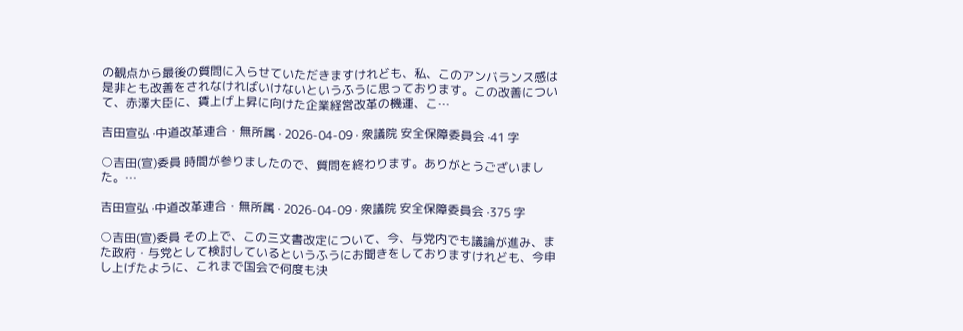の観点から最後の質問に入らせていただきますけれども、私、このアンバランス感は是非とも改善をされなければいけないというふうに思っております。この改善について、赤澤大臣に、賃上げ上昇に向けた企業経営改革の機運、こ…

吉田宣弘 ·中道改革連合・無所属 · 2026-04-09 · 衆議院 安全保障委員会 ·41 字

○吉田(宣)委員 時間が参りましたので、質問を終わります。ありがとうございました。…

吉田宣弘 ·中道改革連合・無所属 · 2026-04-09 · 衆議院 安全保障委員会 ·375 字

○吉田(宣)委員 その上で、この三文書改定について、今、与党内でも議論が進み、また政府・与党として検討しているというふうにお聞きをしておりますけれども、今申し上げたように、これまで国会で何度も決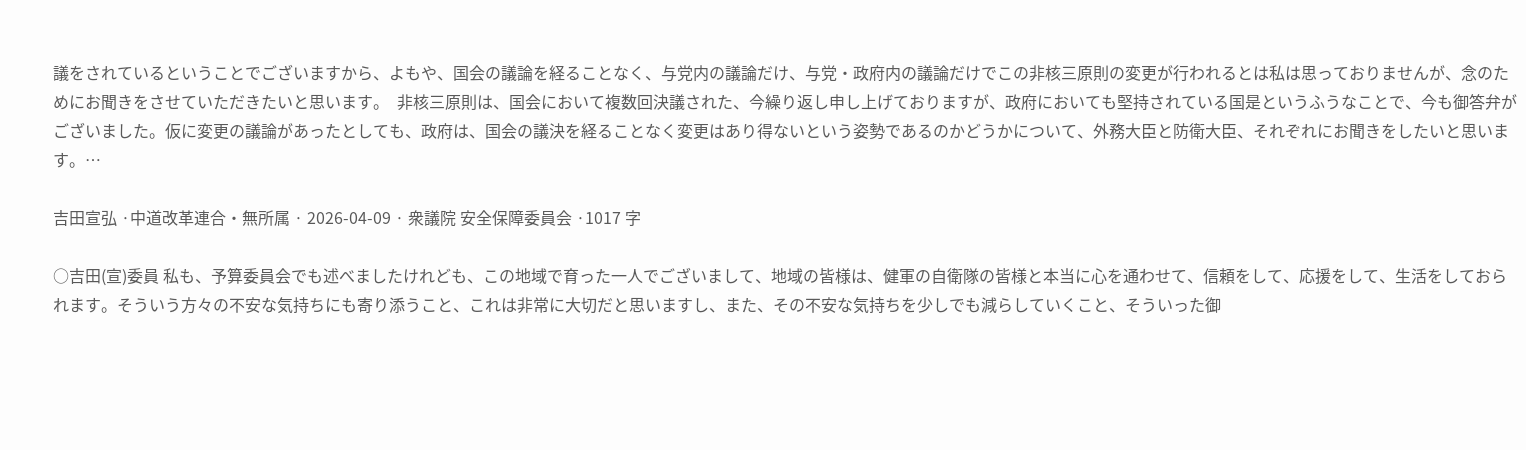議をされているということでございますから、よもや、国会の議論を経ることなく、与党内の議論だけ、与党・政府内の議論だけでこの非核三原則の変更が行われるとは私は思っておりませんが、念のためにお聞きをさせていただきたいと思います。  非核三原則は、国会において複数回決議された、今繰り返し申し上げておりますが、政府においても堅持されている国是というふうなことで、今も御答弁がございました。仮に変更の議論があったとしても、政府は、国会の議決を経ることなく変更はあり得ないという姿勢であるのかどうかについて、外務大臣と防衛大臣、それぞれにお聞きをしたいと思います。…

吉田宣弘 ·中道改革連合・無所属 · 2026-04-09 · 衆議院 安全保障委員会 ·1017 字

○吉田(宣)委員 私も、予算委員会でも述べましたけれども、この地域で育った一人でございまして、地域の皆様は、健軍の自衛隊の皆様と本当に心を通わせて、信頼をして、応援をして、生活をしておられます。そういう方々の不安な気持ちにも寄り添うこと、これは非常に大切だと思いますし、また、その不安な気持ちを少しでも減らしていくこと、そういった御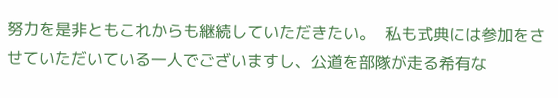努力を是非ともこれからも継続していただきたい。  私も式典には参加をさせていただいている一人でございますし、公道を部隊が走る希有な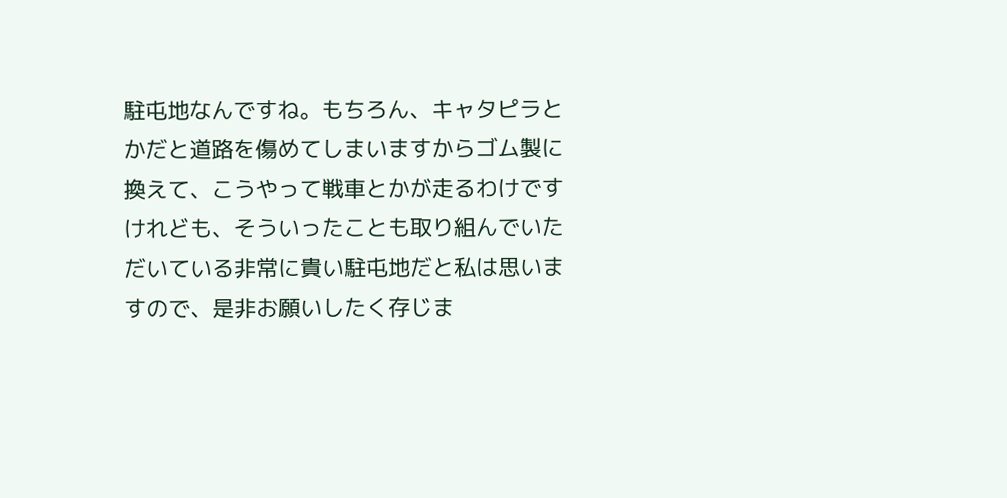駐屯地なんですね。もちろん、キャタピラとかだと道路を傷めてしまいますからゴム製に換えて、こうやって戦車とかが走るわけですけれども、そういったことも取り組んでいただいている非常に貴い駐屯地だと私は思いますので、是非お願いしたく存じま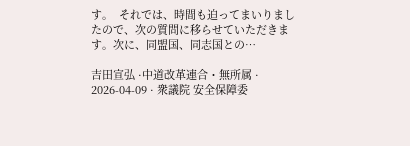す。  それでは、時間も迫ってまいりましたので、次の質問に移らせていただきます。次に、同盟国、同志国との…

吉田宣弘 ·中道改革連合・無所属 · 2026-04-09 · 衆議院 安全保障委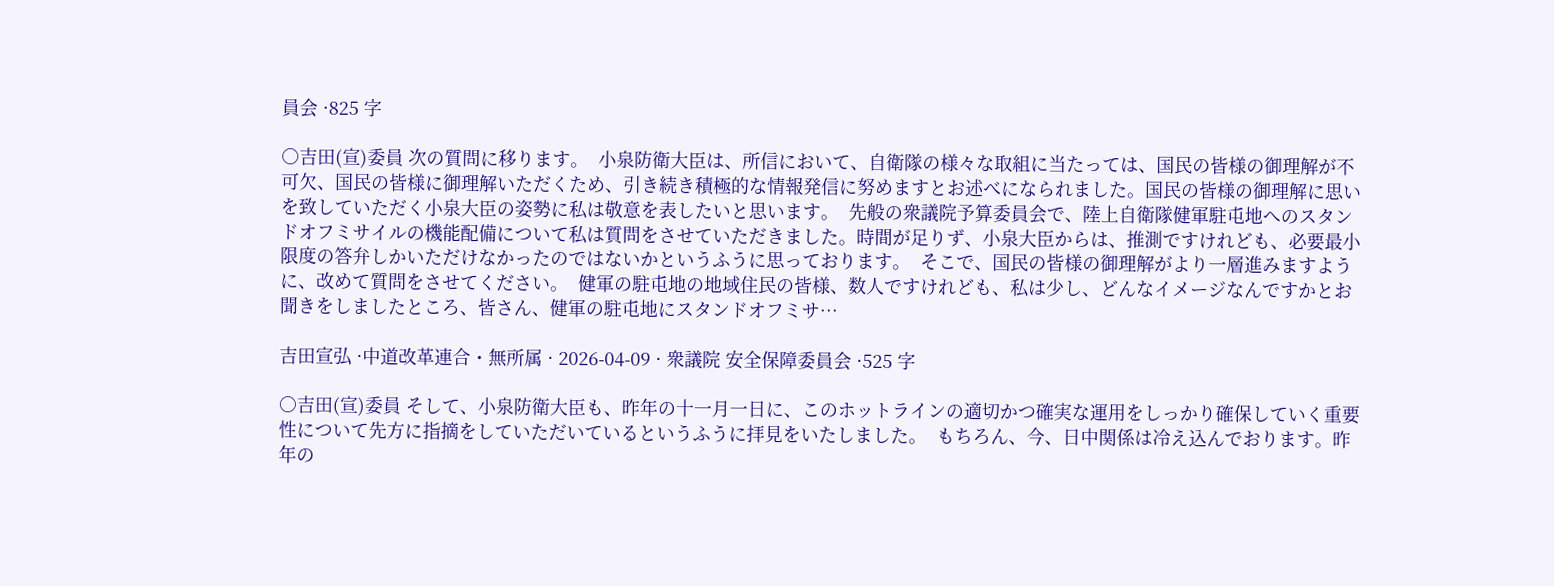員会 ·825 字

○吉田(宣)委員 次の質問に移ります。  小泉防衛大臣は、所信において、自衛隊の様々な取組に当たっては、国民の皆様の御理解が不可欠、国民の皆様に御理解いただくため、引き続き積極的な情報発信に努めますとお述べになられました。国民の皆様の御理解に思いを致していただく小泉大臣の姿勢に私は敬意を表したいと思います。  先般の衆議院予算委員会で、陸上自衛隊健軍駐屯地へのスタンドオフミサイルの機能配備について私は質問をさせていただきました。時間が足りず、小泉大臣からは、推測ですけれども、必要最小限度の答弁しかいただけなかったのではないかというふうに思っております。  そこで、国民の皆様の御理解がより一層進みますように、改めて質問をさせてください。  健軍の駐屯地の地域住民の皆様、数人ですけれども、私は少し、どんなイメージなんですかとお聞きをしましたところ、皆さん、健軍の駐屯地にスタンドオフミサ…

吉田宣弘 ·中道改革連合・無所属 · 2026-04-09 · 衆議院 安全保障委員会 ·525 字

○吉田(宣)委員 そして、小泉防衛大臣も、昨年の十一月一日に、このホットラインの適切かつ確実な運用をしっかり確保していく重要性について先方に指摘をしていただいているというふうに拝見をいたしました。  もちろん、今、日中関係は冷え込んでおります。昨年の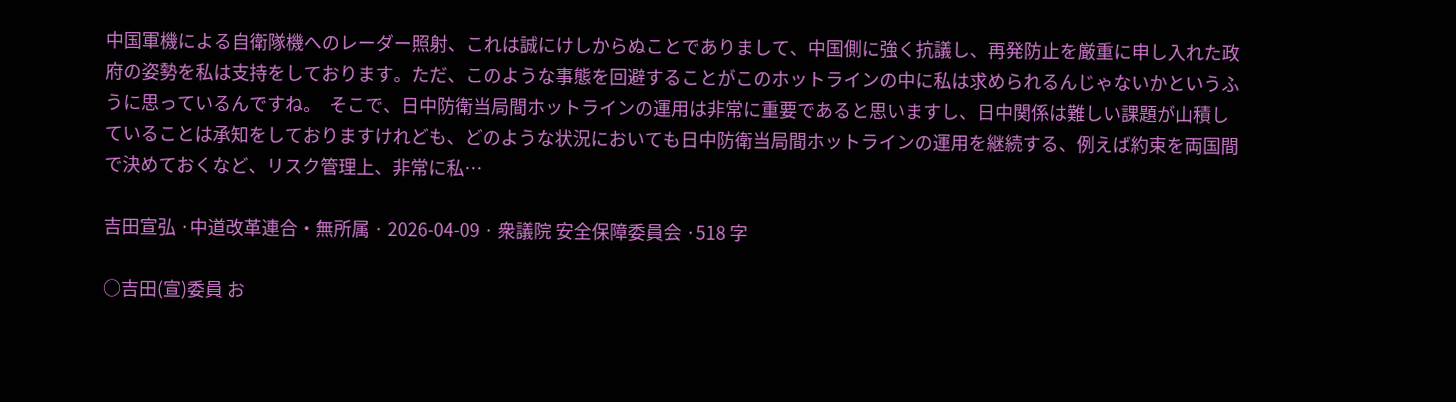中国軍機による自衛隊機へのレーダー照射、これは誠にけしからぬことでありまして、中国側に強く抗議し、再発防止を厳重に申し入れた政府の姿勢を私は支持をしております。ただ、このような事態を回避することがこのホットラインの中に私は求められるんじゃないかというふうに思っているんですね。  そこで、日中防衛当局間ホットラインの運用は非常に重要であると思いますし、日中関係は難しい課題が山積していることは承知をしておりますけれども、どのような状況においても日中防衛当局間ホットラインの運用を継続する、例えば約束を両国間で決めておくなど、リスク管理上、非常に私…

吉田宣弘 ·中道改革連合・無所属 · 2026-04-09 · 衆議院 安全保障委員会 ·518 字

○吉田(宣)委員 お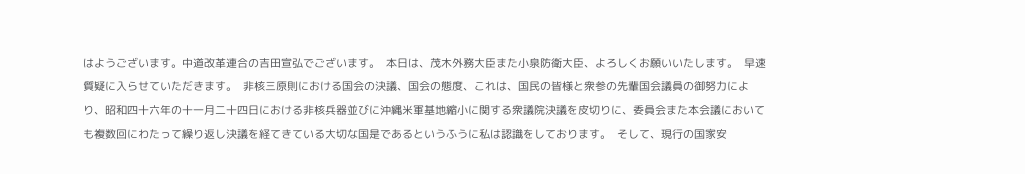はようございます。中道改革連合の吉田宣弘でございます。  本日は、茂木外務大臣また小泉防衛大臣、よろしくお願いいたします。  早速質疑に入らせていただきます。  非核三原則における国会の決議、国会の態度、これは、国民の皆様と衆参の先輩国会議員の御努力により、昭和四十六年の十一月二十四日における非核兵器並びに沖縄米軍基地縮小に関する衆議院決議を皮切りに、委員会また本会議においても複数回にわたって繰り返し決議を経てきている大切な国是であるというふうに私は認識をしております。  そして、現行の国家安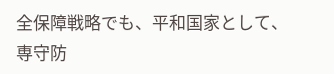全保障戦略でも、平和国家として、専守防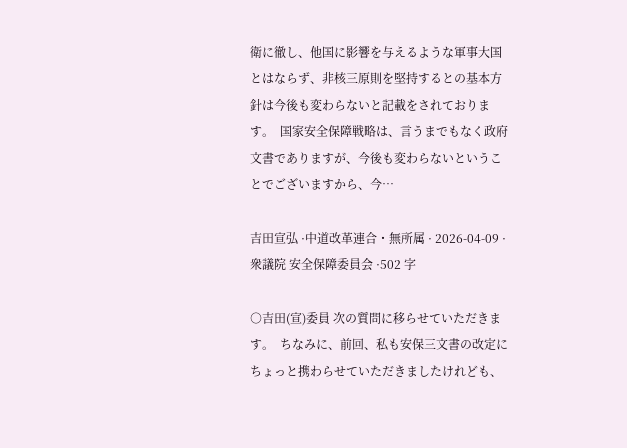衛に徹し、他国に影響を与えるような軍事大国とはならず、非核三原則を堅持するとの基本方針は今後も変わらないと記載をされております。  国家安全保障戦略は、言うまでもなく政府文書でありますが、今後も変わらないということでございますから、今…

吉田宣弘 ·中道改革連合・無所属 · 2026-04-09 · 衆議院 安全保障委員会 ·502 字

○吉田(宣)委員 次の質問に移らせていただきます。  ちなみに、前回、私も安保三文書の改定にちょっと携わらせていただきましたけれども、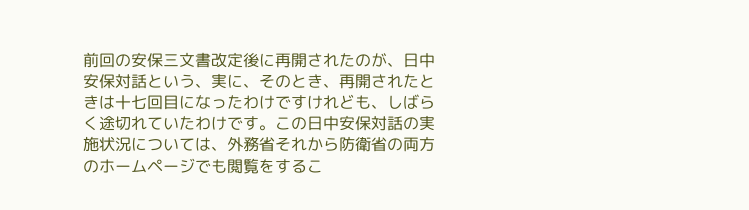前回の安保三文書改定後に再開されたのが、日中安保対話という、実に、そのとき、再開されたときは十七回目になったわけですけれども、しばらく途切れていたわけです。この日中安保対話の実施状況については、外務省それから防衛省の両方のホームページでも閲覧をするこ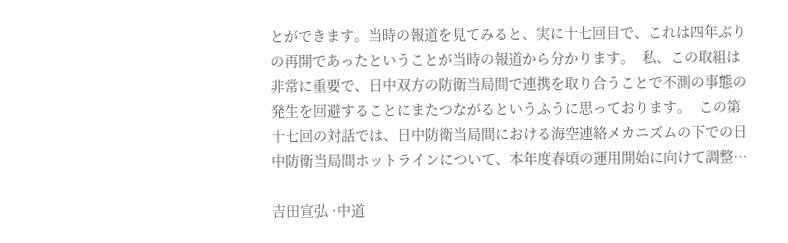とができます。当時の報道を見てみると、実に十七回目で、これは四年ぶりの再開であったということが当時の報道から分かります。  私、この取組は非常に重要で、日中双方の防衛当局間で連携を取り合うことで不測の事態の発生を回避することにまたつながるというふうに思っております。  この第十七回の対話では、日中防衛当局間における海空連絡メカニズムの下での日中防衛当局間ホットラインについて、本年度春頃の運用開始に向けて調整…

吉田宣弘 ·中道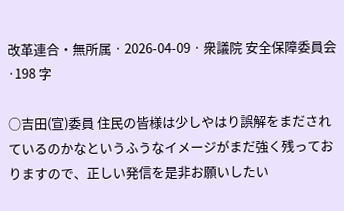改革連合・無所属 · 2026-04-09 · 衆議院 安全保障委員会 ·198 字

○吉田(宣)委員 住民の皆様は少しやはり誤解をまだされているのかなというふうなイメージがまだ強く残っておりますので、正しい発信を是非お願いしたい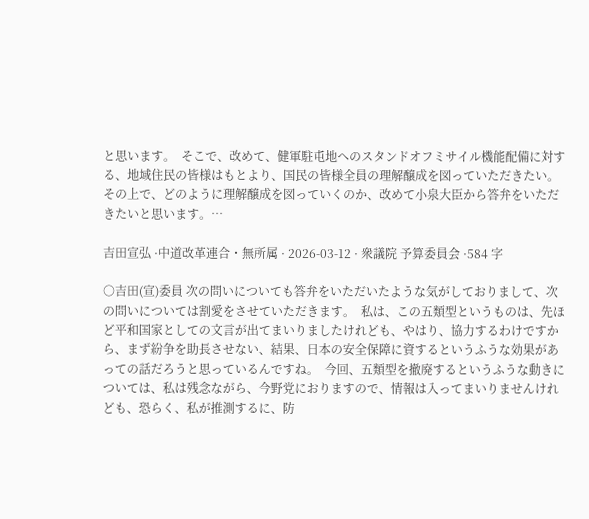と思います。  そこで、改めて、健軍駐屯地へのスタンドオフミサイル機能配備に対する、地域住民の皆様はもとより、国民の皆様全員の理解醸成を図っていただきたい。その上で、どのように理解醸成を図っていくのか、改めて小泉大臣から答弁をいただきたいと思います。…

吉田宣弘 ·中道改革連合・無所属 · 2026-03-12 · 衆議院 予算委員会 ·584 字

○吉田(宣)委員 次の問いについても答弁をいただいたような気がしておりまして、次の問いについては割愛をさせていただきます。  私は、この五類型というものは、先ほど平和国家としての文言が出てまいりましたけれども、やはり、協力するわけですから、まず紛争を助長させない、結果、日本の安全保障に資するというふうな効果があっての話だろうと思っているんですね。  今回、五類型を撤廃するというふうな動きについては、私は残念ながら、今野党におりますので、情報は入ってまいりませんけれども、恐らく、私が推測するに、防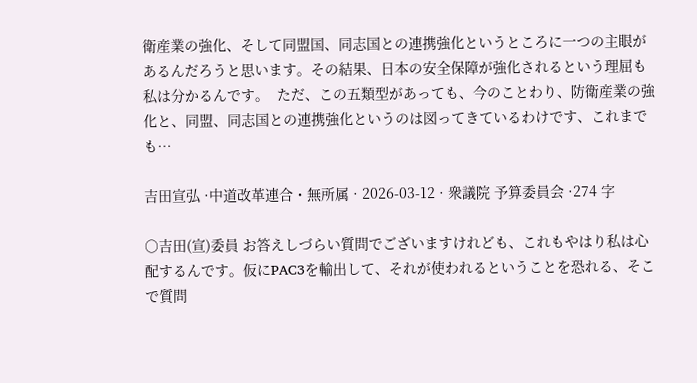衛産業の強化、そして同盟国、同志国との連携強化というところに一つの主眼があるんだろうと思います。その結果、日本の安全保障が強化されるという理屈も私は分かるんです。  ただ、この五類型があっても、今のことわり、防衛産業の強化と、同盟、同志国との連携強化というのは図ってきているわけです、これまでも…

吉田宣弘 ·中道改革連合・無所属 · 2026-03-12 · 衆議院 予算委員会 ·274 字

○吉田(宣)委員 お答えしづらい質問でございますけれども、これもやはり私は心配するんです。仮にPAC3を輸出して、それが使われるということを恐れる、そこで質問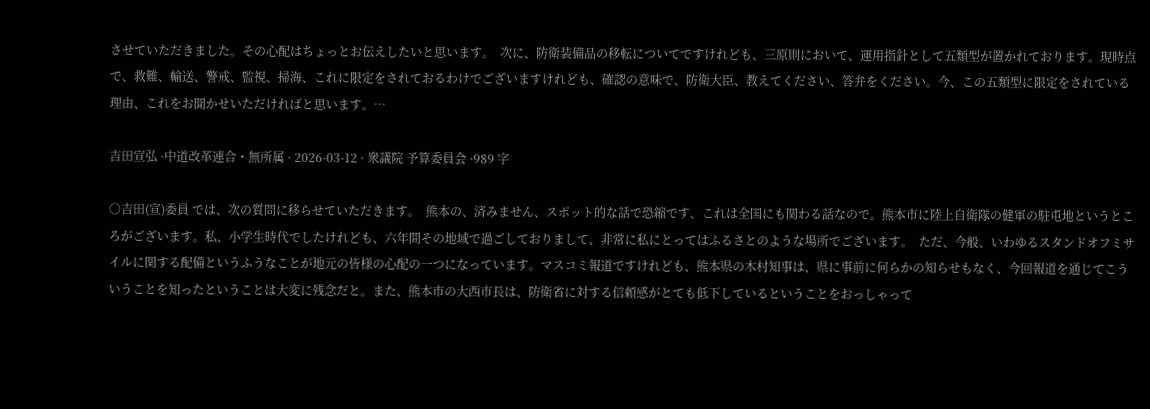させていただきました。その心配はちょっとお伝えしたいと思います。  次に、防衛装備品の移転についてですけれども、三原則において、運用指針として五類型が置かれております。現時点で、救難、輸送、警戒、監視、掃海、これに限定をされておるわけでございますけれども、確認の意味で、防衛大臣、教えてください、答弁をください。今、この五類型に限定をされている理由、これをお聞かせいただければと思います。…

吉田宣弘 ·中道改革連合・無所属 · 2026-03-12 · 衆議院 予算委員会 ·989 字

○吉田(宣)委員 では、次の質問に移らせていただきます。  熊本の、済みません、スポット的な話で恐縮です、これは全国にも関わる話なので。熊本市に陸上自衛隊の健軍の駐屯地というところがございます。私、小学生時代でしたけれども、六年間その地域で過ごしておりまして、非常に私にとってはふるさとのような場所でございます。  ただ、今般、いわゆるスタンドオフミサイルに関する配備というふうなことが地元の皆様の心配の一つになっています。マスコミ報道ですけれども、熊本県の木村知事は、県に事前に何らかの知らせもなく、今回報道を通じてこういうことを知ったということは大変に残念だと。また、熊本市の大西市長は、防衛省に対する信頼感がとても低下しているということをおっしゃって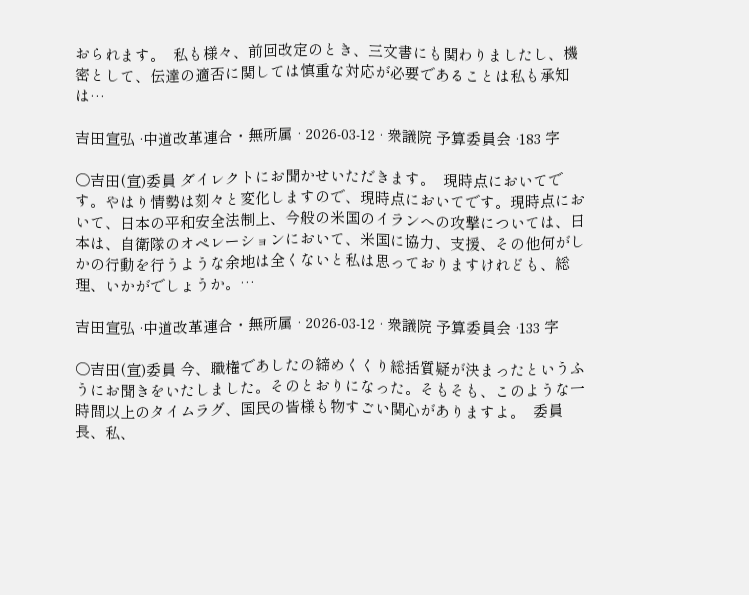おられます。  私も様々、前回改定のとき、三文書にも関わりましたし、機密として、伝達の適否に関しては慎重な対応が必要であることは私も承知は…

吉田宣弘 ·中道改革連合・無所属 · 2026-03-12 · 衆議院 予算委員会 ·183 字

○吉田(宣)委員 ダイレクトにお聞かせいただきます。  現時点においてです。やはり情勢は刻々と変化しますので、現時点においてです。現時点において、日本の平和安全法制上、今般の米国のイランへの攻撃については、日本は、自衛隊のオペレーションにおいて、米国に協力、支援、その他何がしかの行動を行うような余地は全くないと私は思っておりますけれども、総理、いかがでしょうか。…

吉田宣弘 ·中道改革連合・無所属 · 2026-03-12 · 衆議院 予算委員会 ·133 字

○吉田(宣)委員 今、職権であしたの締めくくり総括質疑が決まったというふうにお聞きをいたしました。そのとおりになった。そもそも、このような一時間以上のタイムラグ、国民の皆様も物すごい関心がありますよ。  委員長、私、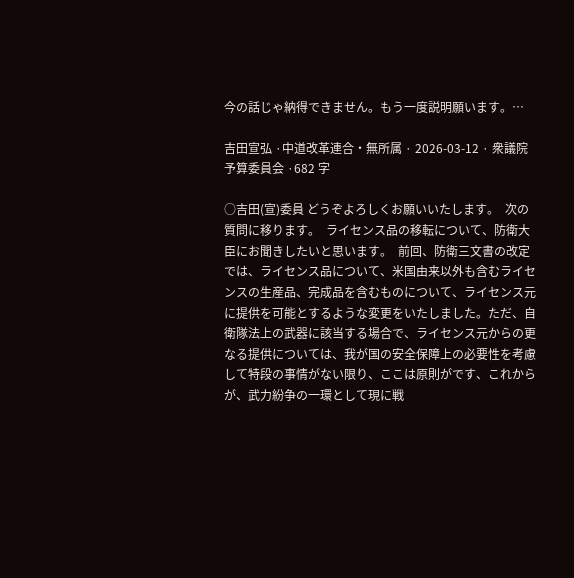今の話じゃ納得できません。もう一度説明願います。…

吉田宣弘 ·中道改革連合・無所属 · 2026-03-12 · 衆議院 予算委員会 ·682 字

○吉田(宣)委員 どうぞよろしくお願いいたします。  次の質問に移ります。  ライセンス品の移転について、防衛大臣にお聞きしたいと思います。  前回、防衛三文書の改定では、ライセンス品について、米国由来以外も含むライセンスの生産品、完成品を含むものについて、ライセンス元に提供を可能とするような変更をいたしました。ただ、自衛隊法上の武器に該当する場合で、ライセンス元からの更なる提供については、我が国の安全保障上の必要性を考慮して特段の事情がない限り、ここは原則がです、これからが、武力紛争の一環として現に戦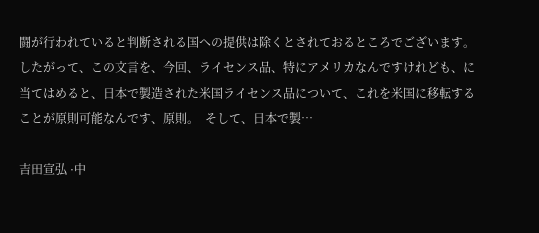闘が行われていると判断される国への提供は除くとされておるところでございます。  したがって、この文言を、今回、ライセンス品、特にアメリカなんですけれども、に当てはめると、日本で製造された米国ライセンス品について、これを米国に移転することが原則可能なんです、原則。  そして、日本で製…

吉田宣弘 ·中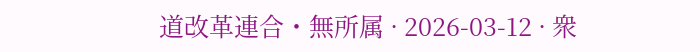道改革連合・無所属 · 2026-03-12 · 衆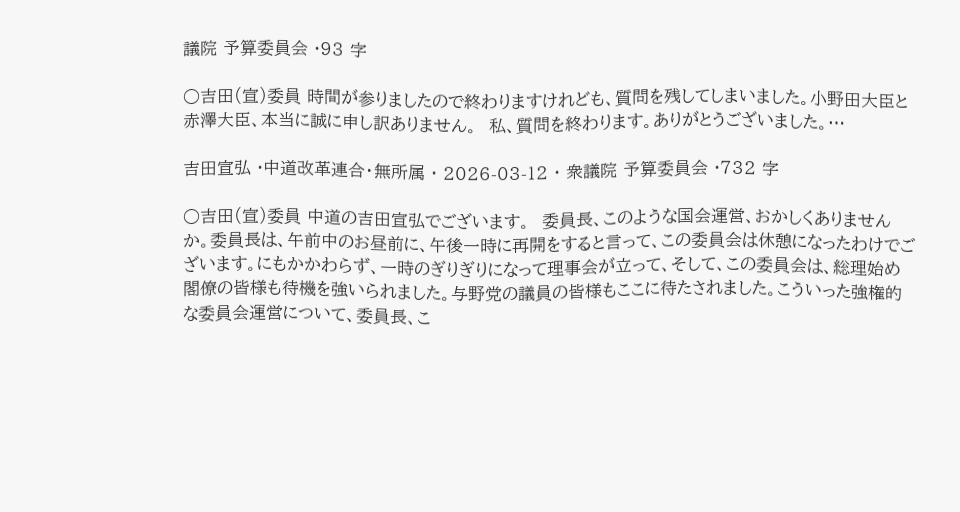議院 予算委員会 ·93 字

○吉田(宣)委員 時間が参りましたので終わりますけれども、質問を残してしまいました。小野田大臣と赤澤大臣、本当に誠に申し訳ありません。  私、質問を終わります。ありがとうございました。…

吉田宣弘 ·中道改革連合・無所属 · 2026-03-12 · 衆議院 予算委員会 ·732 字

○吉田(宣)委員 中道の吉田宣弘でございます。  委員長、このような国会運営、おかしくありませんか。委員長は、午前中のお昼前に、午後一時に再開をすると言って、この委員会は休憩になったわけでございます。にもかかわらず、一時のぎりぎりになって理事会が立って、そして、この委員会は、総理始め閣僚の皆様も待機を強いられました。与野党の議員の皆様もここに待たされました。こういった強権的な委員会運営について、委員長、こ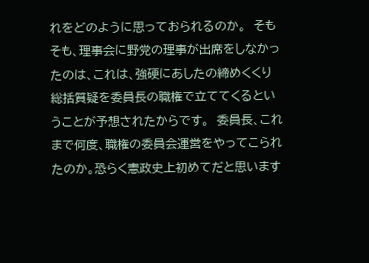れをどのように思っておられるのか。  そもそも、理事会に野党の理事が出席をしなかったのは、これは、強硬にあしたの締めくくり総括質疑を委員長の職権で立ててくるということが予想されたからです。  委員長、これまで何度、職権の委員会運営をやってこられたのか。恐らく憲政史上初めてだと思います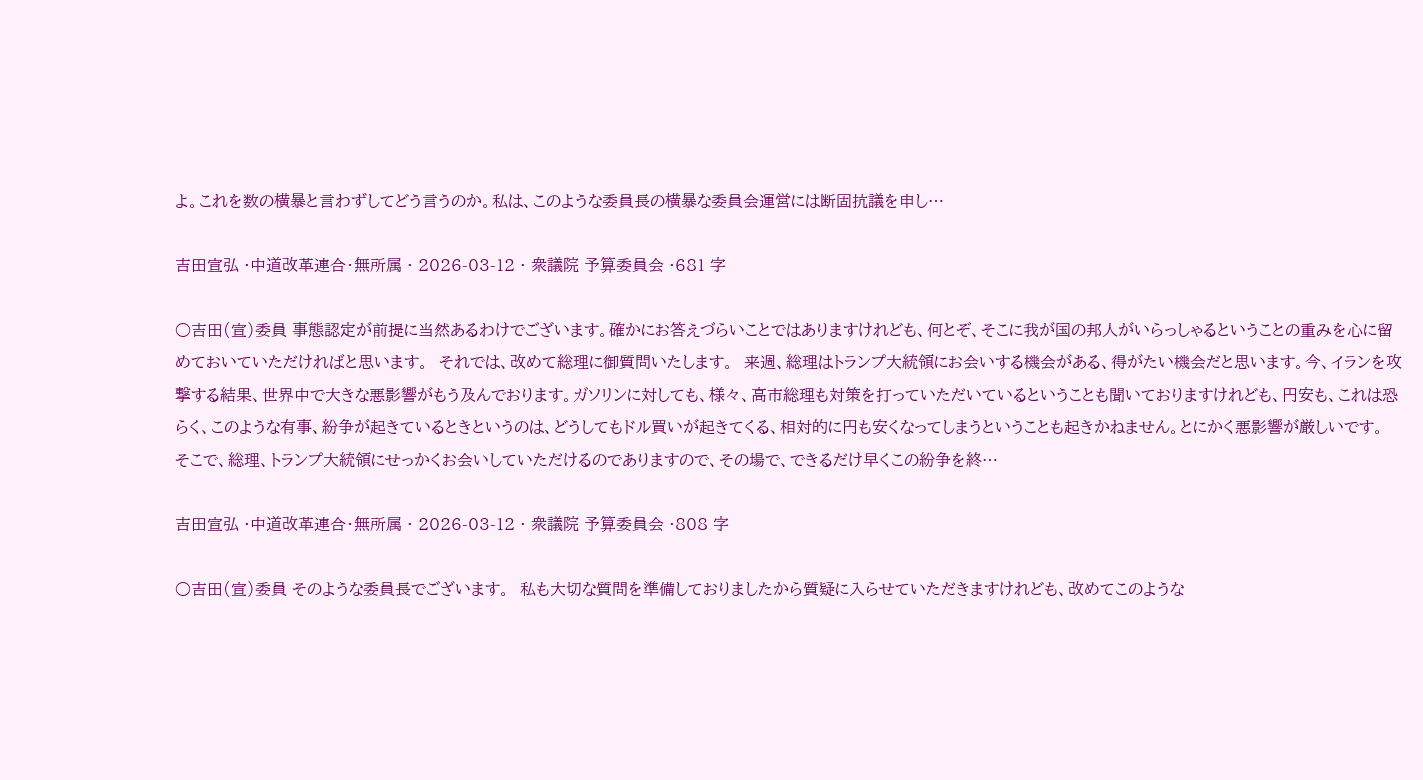よ。これを数の横暴と言わずしてどう言うのか。私は、このような委員長の横暴な委員会運営には断固抗議を申し…

吉田宣弘 ·中道改革連合・無所属 · 2026-03-12 · 衆議院 予算委員会 ·681 字

○吉田(宣)委員 事態認定が前提に当然あるわけでございます。確かにお答えづらいことではありますけれども、何とぞ、そこに我が国の邦人がいらっしゃるということの重みを心に留めておいていただければと思います。  それでは、改めて総理に御質問いたします。  来週、総理はトランプ大統領にお会いする機会がある、得がたい機会だと思います。今、イランを攻撃する結果、世界中で大きな悪影響がもう及んでおります。ガソリンに対しても、様々、高市総理も対策を打っていただいているということも聞いておりますけれども、円安も、これは恐らく、このような有事、紛争が起きているときというのは、どうしてもドル買いが起きてくる、相対的に円も安くなってしまうということも起きかねません。とにかく悪影響が厳しいです。  そこで、総理、トランプ大統領にせっかくお会いしていただけるのでありますので、その場で、できるだけ早くこの紛争を終…

吉田宣弘 ·中道改革連合・無所属 · 2026-03-12 · 衆議院 予算委員会 ·808 字

○吉田(宣)委員 そのような委員長でございます。  私も大切な質問を準備しておりましたから質疑に入らせていただきますけれども、改めてこのような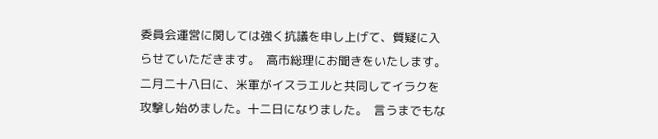委員会運営に関しては強く抗議を申し上げて、質疑に入らせていただきます。  高市総理にお聞きをいたします。  二月二十八日に、米軍がイスラエルと共同してイラクを攻撃し始めました。十二日になりました。  言うまでもな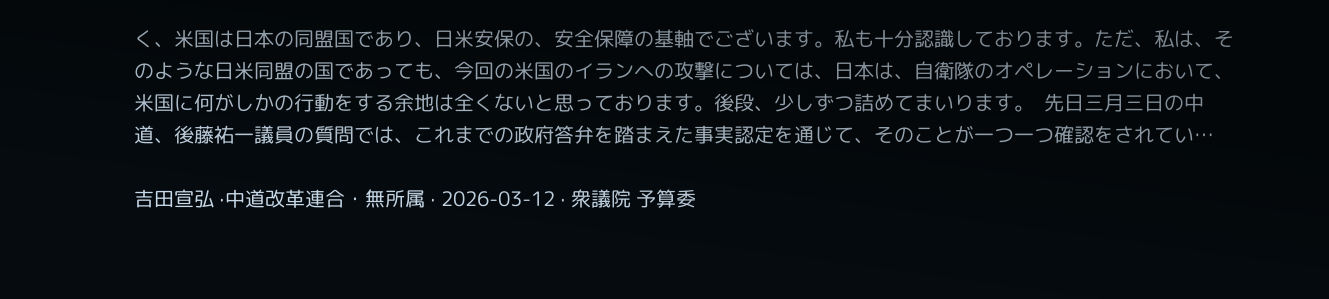く、米国は日本の同盟国であり、日米安保の、安全保障の基軸でございます。私も十分認識しております。ただ、私は、そのような日米同盟の国であっても、今回の米国のイランへの攻撃については、日本は、自衛隊のオペレーションにおいて、米国に何がしかの行動をする余地は全くないと思っております。後段、少しずつ詰めてまいります。  先日三月三日の中道、後藤祐一議員の質問では、これまでの政府答弁を踏まえた事実認定を通じて、そのことが一つ一つ確認をされてい…

吉田宣弘 ·中道改革連合・無所属 · 2026-03-12 · 衆議院 予算委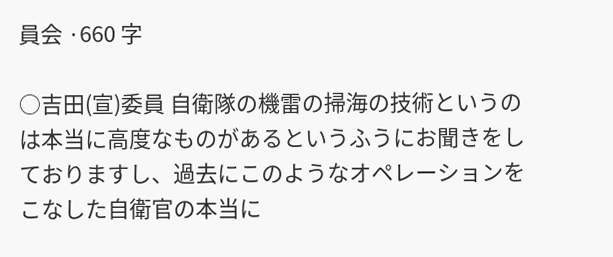員会 ·660 字

○吉田(宣)委員 自衛隊の機雷の掃海の技術というのは本当に高度なものがあるというふうにお聞きをしておりますし、過去にこのようなオペレーションをこなした自衛官の本当に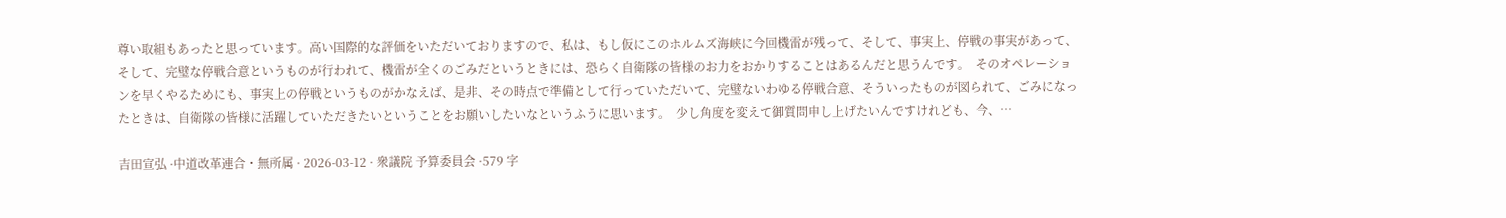尊い取組もあったと思っています。高い国際的な評価をいただいておりますので、私は、もし仮にこのホルムズ海峡に今回機雷が残って、そして、事実上、停戦の事実があって、そして、完璧な停戦合意というものが行われて、機雷が全くのごみだというときには、恐らく自衛隊の皆様のお力をおかりすることはあるんだと思うんです。  そのオペレーションを早くやるためにも、事実上の停戦というものがかなえば、是非、その時点で準備として行っていただいて、完璧ないわゆる停戦合意、そういったものが図られて、ごみになったときは、自衛隊の皆様に活躍していただきたいということをお願いしたいなというふうに思います。  少し角度を変えて御質問申し上げたいんですけれども、今、…

吉田宣弘 ·中道改革連合・無所属 · 2026-03-12 · 衆議院 予算委員会 ·579 字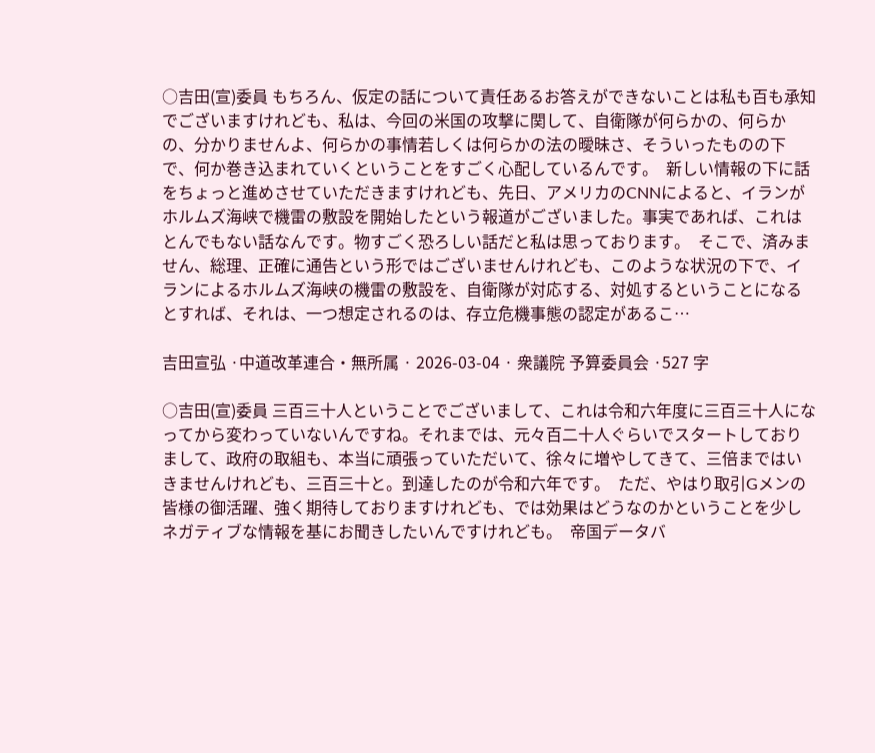○吉田(宣)委員 もちろん、仮定の話について責任あるお答えができないことは私も百も承知でございますけれども、私は、今回の米国の攻撃に関して、自衛隊が何らかの、何らかの、分かりませんよ、何らかの事情若しくは何らかの法の曖昧さ、そういったものの下で、何か巻き込まれていくということをすごく心配しているんです。  新しい情報の下に話をちょっと進めさせていただきますけれども、先日、アメリカのCNNによると、イランがホルムズ海峡で機雷の敷設を開始したという報道がございました。事実であれば、これはとんでもない話なんです。物すごく恐ろしい話だと私は思っております。  そこで、済みません、総理、正確に通告という形ではございませんけれども、このような状況の下で、イランによるホルムズ海峡の機雷の敷設を、自衛隊が対応する、対処するということになるとすれば、それは、一つ想定されるのは、存立危機事態の認定があるこ…

吉田宣弘 ·中道改革連合・無所属 · 2026-03-04 · 衆議院 予算委員会 ·527 字

○吉田(宣)委員 三百三十人ということでございまして、これは令和六年度に三百三十人になってから変わっていないんですね。それまでは、元々百二十人ぐらいでスタートしておりまして、政府の取組も、本当に頑張っていただいて、徐々に増やしてきて、三倍まではいきませんけれども、三百三十と。到達したのが令和六年です。  ただ、やはり取引Gメンの皆様の御活躍、強く期待しておりますけれども、では効果はどうなのかということを少しネガティブな情報を基にお聞きしたいんですけれども。  帝国データバ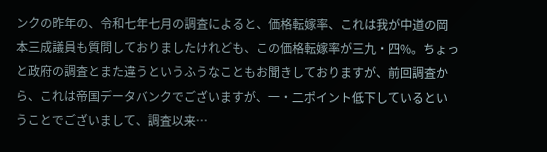ンクの昨年の、令和七年七月の調査によると、価格転嫁率、これは我が中道の岡本三成議員も質問しておりましたけれども、この価格転嫁率が三九・四%。ちょっと政府の調査とまた違うというふうなこともお聞きしておりますが、前回調査から、これは帝国データバンクでございますが、一・二ポイント低下しているということでございまして、調査以来…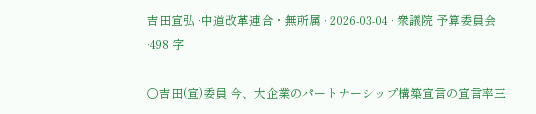吉田宣弘 ·中道改革連合・無所属 · 2026-03-04 · 衆議院 予算委員会 ·498 字

○吉田(宣)委員 今、大企業のパートナーシップ構築宣言の宣言率三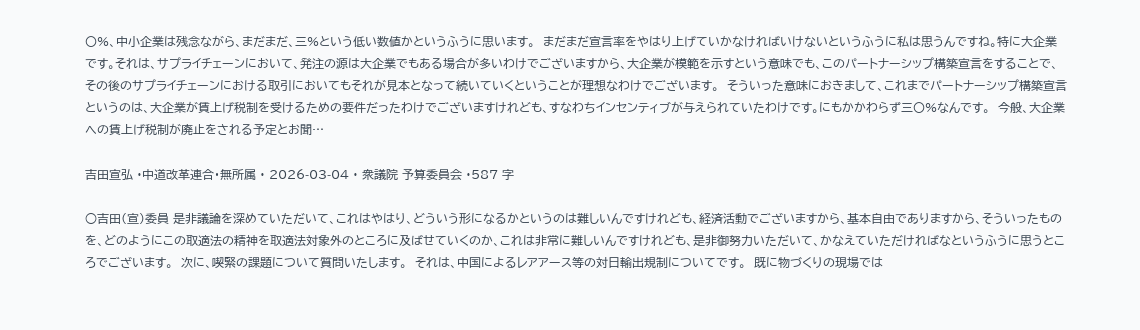〇%、中小企業は残念ながら、まだまだ、三%という低い数値かというふうに思います。  まだまだ宣言率をやはり上げていかなければいけないというふうに私は思うんですね。特に大企業です。それは、サプライチェーンにおいて、発注の源は大企業でもある場合が多いわけでございますから、大企業が模範を示すという意味でも、このパートナーシップ構築宣言をすることで、その後のサプライチェーンにおける取引においてもそれが見本となって続いていくということが理想なわけでございます。  そういった意味におきまして、これまでパートナーシップ構築宣言というのは、大企業が賃上げ税制を受けるための要件だったわけでございますけれども、すなわちインセンティブが与えられていたわけです。にもかかわらず三〇%なんです。  今般、大企業への賃上げ税制が廃止をされる予定とお聞…

吉田宣弘 ·中道改革連合・無所属 · 2026-03-04 · 衆議院 予算委員会 ·587 字

○吉田(宣)委員 是非議論を深めていただいて、これはやはり、どういう形になるかというのは難しいんですけれども、経済活動でございますから、基本自由でありますから、そういったものを、どのようにこの取適法の精神を取適法対象外のところに及ばせていくのか、これは非常に難しいんですけれども、是非御努力いただいて、かなえていただければなというふうに思うところでございます。  次に、喫緊の課題について質問いたします。  それは、中国によるレアアース等の対日輸出規制についてです。  既に物づくりの現場では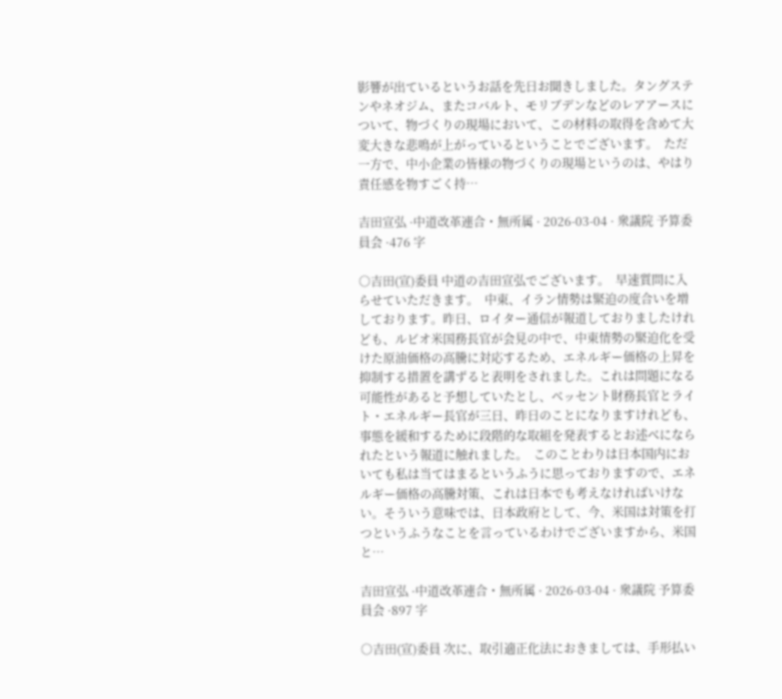影響が出ているというお話を先日お聞きしました。タングステンやネオジム、またコバルト、モリブデンなどのレアアースについて、物づくりの現場において、この材料の取得を含めて大変大きな悲鳴が上がっているということでございます。  ただ一方で、中小企業の皆様の物づくりの現場というのは、やはり責任感を物すごく持…

吉田宣弘 ·中道改革連合・無所属 · 2026-03-04 · 衆議院 予算委員会 ·476 字

○吉田(宣)委員 中道の吉田宣弘でございます。  早速質問に入らせていただきます。  中東、イラン情勢は緊迫の度合いを増しております。昨日、ロイター通信が報道しておりましたけれども、ルビオ米国務長官が会見の中で、中東情勢の緊迫化を受けた原油価格の高騰に対応するため、エネルギー価格の上昇を抑制する措置を講ずると表明をされました。これは問題になる可能性があると予想していたとし、ベッセント財務長官とライト・エネルギー長官が三日、昨日のことになりますけれども、事態を緩和するために段階的な取組を発表するとお述べになられたという報道に触れました。  このことわりは日本国内においても私は当てはまるというふうに思っておりますので、エネルギー価格の高騰対策、これは日本でも考えなければいけない。そういう意味では、日本政府として、今、米国は対策を打つというふうなことを言っているわけでございますから、米国と…

吉田宣弘 ·中道改革連合・無所属 · 2026-03-04 · 衆議院 予算委員会 ·897 字

○吉田(宣)委員 次に、取引適正化法におきましては、手形払い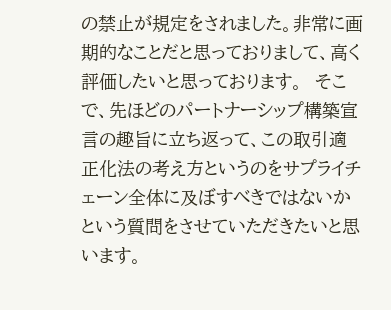の禁止が規定をされました。非常に画期的なことだと思っておりまして、高く評価したいと思っております。  そこで、先ほどのパートナーシップ構築宣言の趣旨に立ち返って、この取引適正化法の考え方というのをサプライチェーン全体に及ぼすべきではないかという質問をさせていただきたいと思います。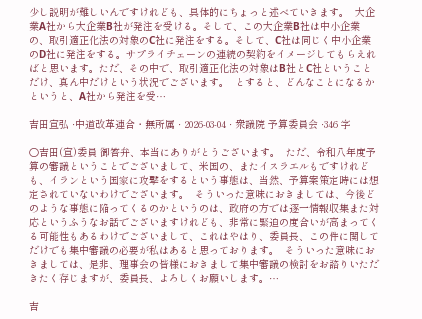少し説明が難しいんですけれども、具体的にちょっと述べていきます。  大企業A社から大企業B社が発注を受ける。そして、この大企業B社は中小企業の、取引適正化法の対象のC社に発注をする。そして、C社は同じく中小企業のD社に発注をする。サプライチェーンの連続の契約をイメージしてもらえればと思います。ただ、その中で、取引適正化法の対象はB社とC社ということだけ、真ん中だけという状況でございます。  とすると、どんなことになるかというと、A社から発注を受…

吉田宣弘 ·中道改革連合・無所属 · 2026-03-04 · 衆議院 予算委員会 ·346 字

○吉田(宣)委員 御答弁、本当にありがとうございます。  ただ、令和八年度予算の審議ということでございまして、米国の、またイスラエルもですけれども、イランという国家に攻撃をするという事態は、当然、予算案策定時には想定されていないわけでございます。  そういった意味におきましては、今後どのような事態に陥ってくるのかというのは、政府の方では逐一情報収集また対応というふうなお話でございますけれども、非常に緊迫の度合いが高まってくる可能性もあるわけでございまして、これはやはり、委員長、この件に関してだけでも集中審議の必要が私はあると思っております。  そういった意味におきましては、是非、理事会の皆様におきまして集中審議の検討をお諮りいただきたく存じますが、委員長、よろしくお願いします。…

吉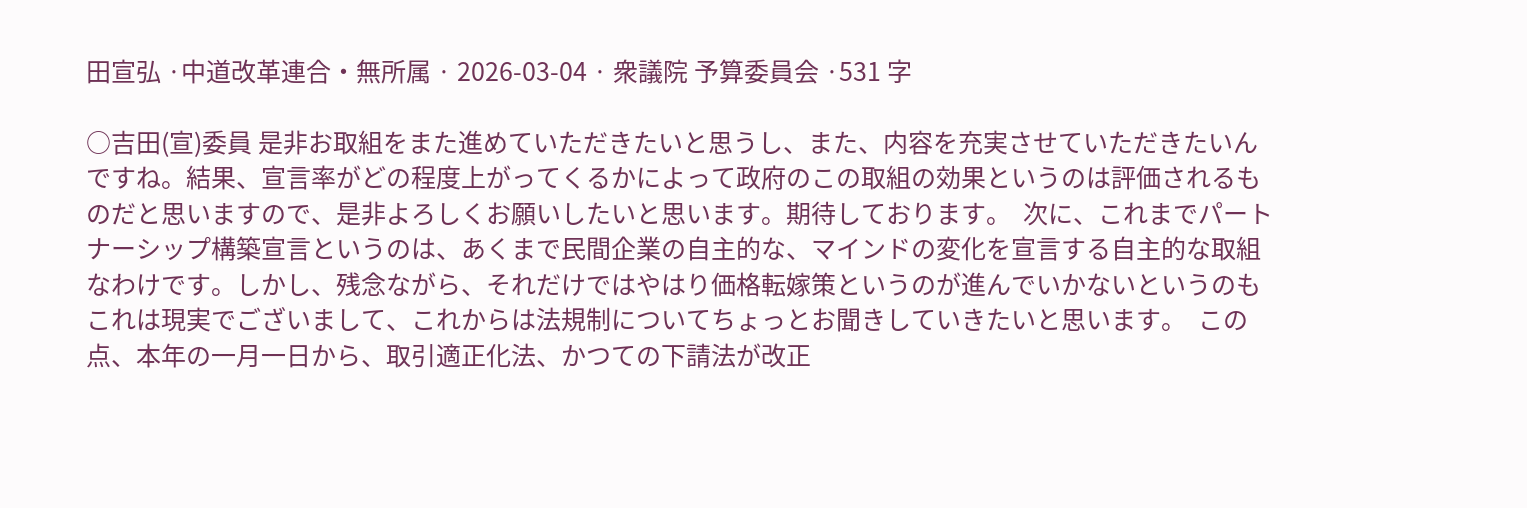田宣弘 ·中道改革連合・無所属 · 2026-03-04 · 衆議院 予算委員会 ·531 字

○吉田(宣)委員 是非お取組をまた進めていただきたいと思うし、また、内容を充実させていただきたいんですね。結果、宣言率がどの程度上がってくるかによって政府のこの取組の効果というのは評価されるものだと思いますので、是非よろしくお願いしたいと思います。期待しております。  次に、これまでパートナーシップ構築宣言というのは、あくまで民間企業の自主的な、マインドの変化を宣言する自主的な取組なわけです。しかし、残念ながら、それだけではやはり価格転嫁策というのが進んでいかないというのもこれは現実でございまして、これからは法規制についてちょっとお聞きしていきたいと思います。  この点、本年の一月一日から、取引適正化法、かつての下請法が改正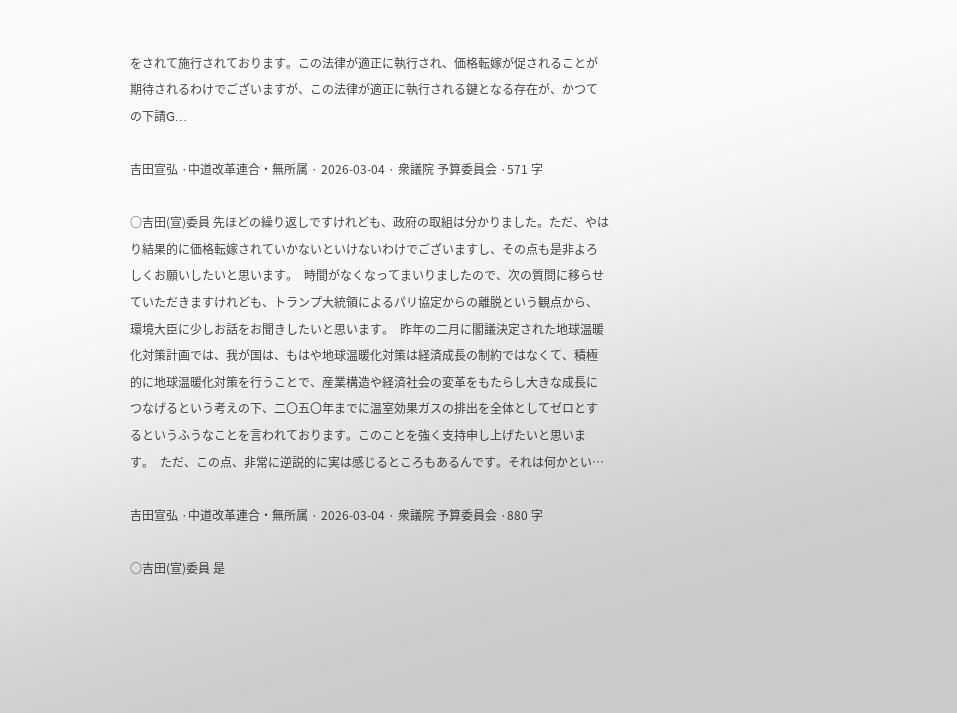をされて施行されております。この法律が適正に執行され、価格転嫁が促されることが期待されるわけでございますが、この法律が適正に執行される鍵となる存在が、かつての下請G…

吉田宣弘 ·中道改革連合・無所属 · 2026-03-04 · 衆議院 予算委員会 ·571 字

○吉田(宣)委員 先ほどの繰り返しですけれども、政府の取組は分かりました。ただ、やはり結果的に価格転嫁されていかないといけないわけでございますし、その点も是非よろしくお願いしたいと思います。  時間がなくなってまいりましたので、次の質問に移らせていただきますけれども、トランプ大統領によるパリ協定からの離脱という観点から、環境大臣に少しお話をお聞きしたいと思います。  昨年の二月に閣議決定された地球温暖化対策計画では、我が国は、もはや地球温暖化対策は経済成長の制約ではなくて、積極的に地球温暖化対策を行うことで、産業構造や経済社会の変革をもたらし大きな成長につなげるという考えの下、二〇五〇年までに温室効果ガスの排出を全体としてゼロとするというふうなことを言われております。このことを強く支持申し上げたいと思います。  ただ、この点、非常に逆説的に実は感じるところもあるんです。それは何かとい…

吉田宣弘 ·中道改革連合・無所属 · 2026-03-04 · 衆議院 予算委員会 ·880 字

○吉田(宣)委員 是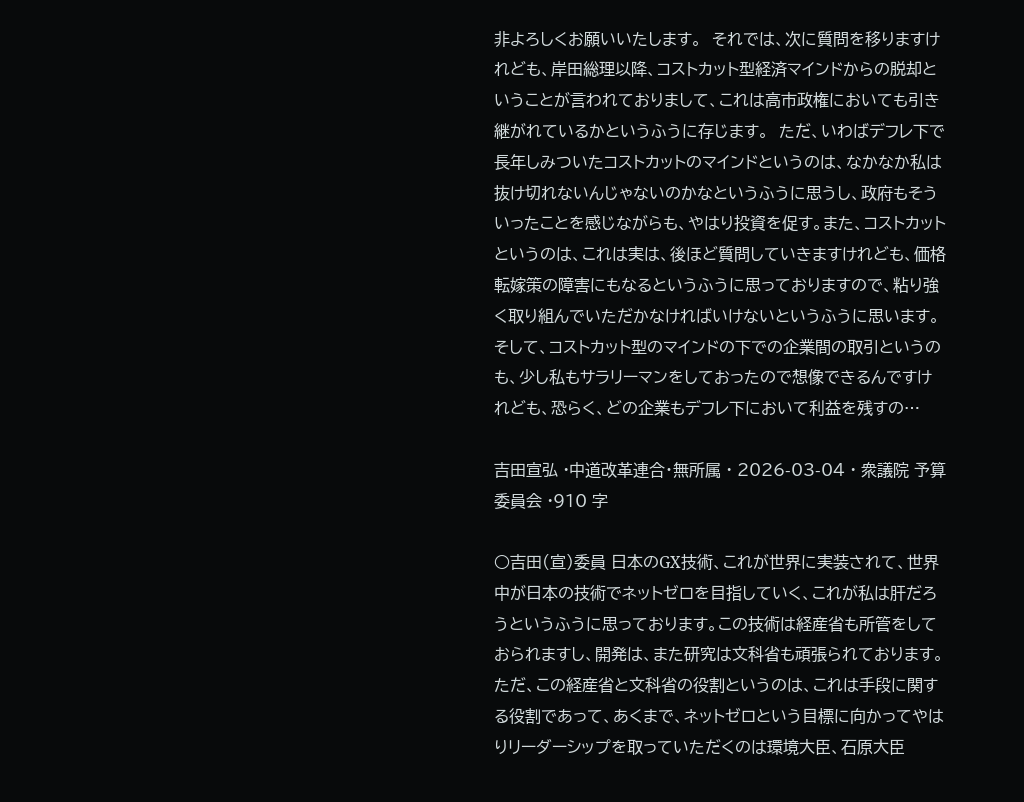非よろしくお願いいたします。  それでは、次に質問を移りますけれども、岸田総理以降、コストカット型経済マインドからの脱却ということが言われておりまして、これは高市政権においても引き継がれているかというふうに存じます。  ただ、いわばデフレ下で長年しみついたコストカットのマインドというのは、なかなか私は抜け切れないんじゃないのかなというふうに思うし、政府もそういったことを感じながらも、やはり投資を促す。また、コストカットというのは、これは実は、後ほど質問していきますけれども、価格転嫁策の障害にもなるというふうに思っておりますので、粘り強く取り組んでいただかなければいけないというふうに思います。  そして、コストカット型のマインドの下での企業間の取引というのも、少し私もサラリーマンをしておったので想像できるんですけれども、恐らく、どの企業もデフレ下において利益を残すの…

吉田宣弘 ·中道改革連合・無所属 · 2026-03-04 · 衆議院 予算委員会 ·910 字

○吉田(宣)委員 日本のGX技術、これが世界に実装されて、世界中が日本の技術でネットゼロを目指していく、これが私は肝だろうというふうに思っております。この技術は経産省も所管をしておられますし、開発は、また研究は文科省も頑張られております。ただ、この経産省と文科省の役割というのは、これは手段に関する役割であって、あくまで、ネットゼロという目標に向かってやはりリーダーシップを取っていただくのは環境大臣、石原大臣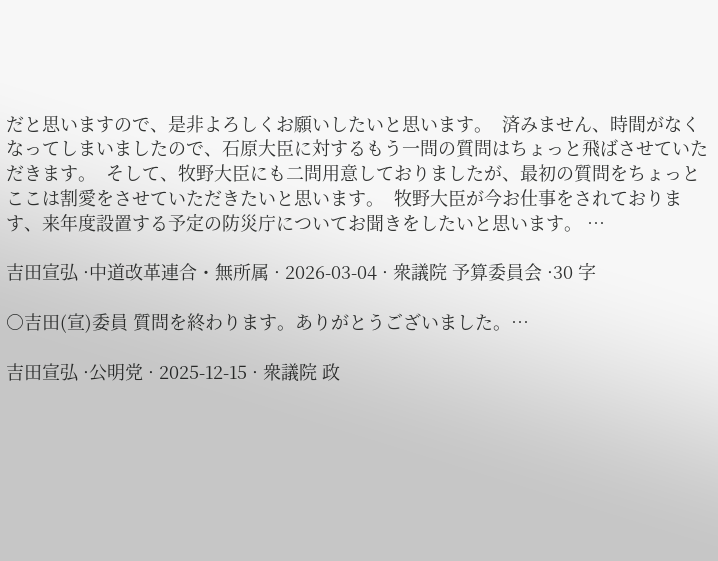だと思いますので、是非よろしくお願いしたいと思います。  済みません、時間がなくなってしまいましたので、石原大臣に対するもう一問の質問はちょっと飛ばさせていただきます。  そして、牧野大臣にも二問用意しておりましたが、最初の質問をちょっとここは割愛をさせていただきたいと思います。  牧野大臣が今お仕事をされております、来年度設置する予定の防災庁についてお聞きをしたいと思います。 …

吉田宣弘 ·中道改革連合・無所属 · 2026-03-04 · 衆議院 予算委員会 ·30 字

○吉田(宣)委員 質問を終わります。ありがとうございました。…

吉田宣弘 ·公明党 · 2025-12-15 · 衆議院 政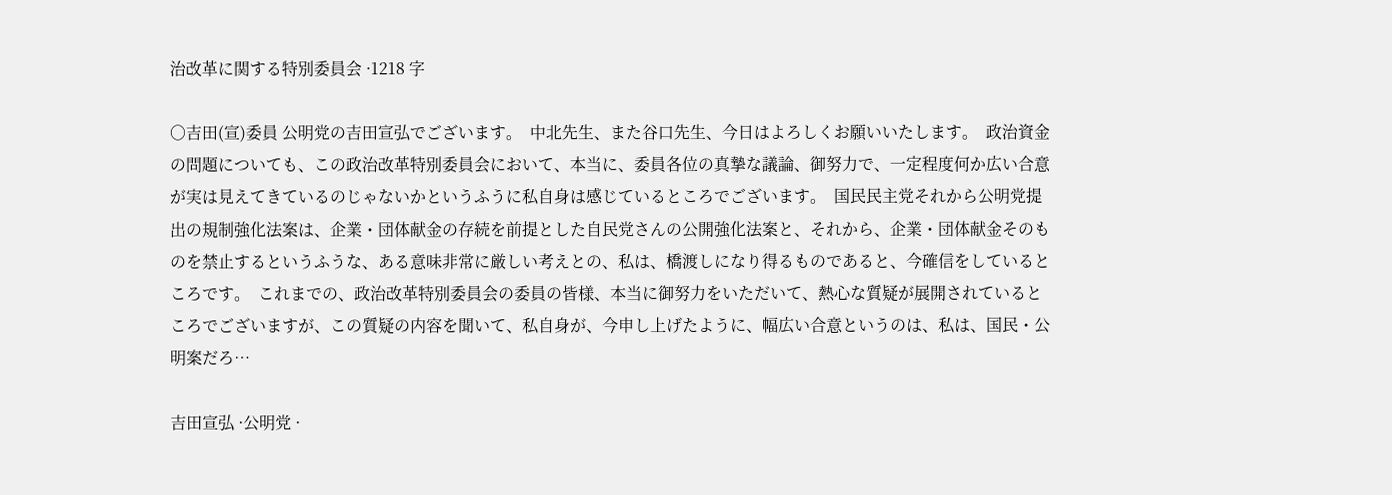治改革に関する特別委員会 ·1218 字

○吉田(宣)委員 公明党の吉田宣弘でございます。  中北先生、また谷口先生、今日はよろしくお願いいたします。  政治資金の問題についても、この政治改革特別委員会において、本当に、委員各位の真摯な議論、御努力で、一定程度何か広い合意が実は見えてきているのじゃないかというふうに私自身は感じているところでございます。  国民民主党それから公明党提出の規制強化法案は、企業・団体献金の存続を前提とした自民党さんの公開強化法案と、それから、企業・団体献金そのものを禁止するというふうな、ある意味非常に厳しい考えとの、私は、橋渡しになり得るものであると、今確信をしているところです。  これまでの、政治改革特別委員会の委員の皆様、本当に御努力をいただいて、熱心な質疑が展開されているところでございますが、この質疑の内容を聞いて、私自身が、今申し上げたように、幅広い合意というのは、私は、国民・公明案だろ…

吉田宣弘 ·公明党 ·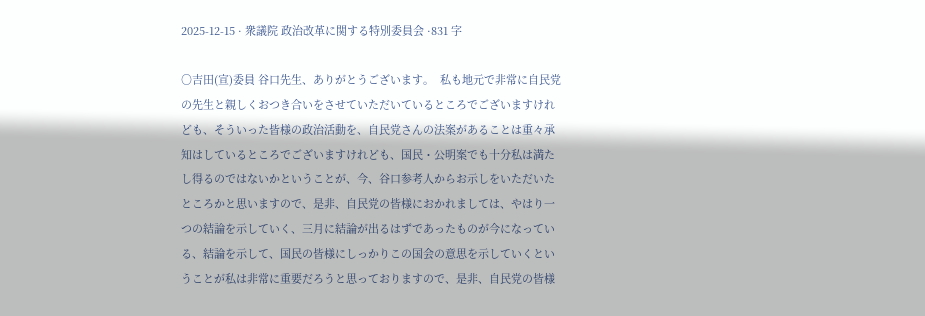2025-12-15 · 衆議院 政治改革に関する特別委員会 ·831 字

○吉田(宣)委員 谷口先生、ありがとうございます。  私も地元で非常に自民党の先生と親しくおつき合いをさせていただいているところでございますけれども、そういった皆様の政治活動を、自民党さんの法案があることは重々承知はしているところでございますけれども、国民・公明案でも十分私は満たし得るのではないかということが、今、谷口参考人からお示しをいただいたところかと思いますので、是非、自民党の皆様におかれましては、やはり一つの結論を示していく、三月に結論が出るはずであったものが今になっている、結論を示して、国民の皆様にしっかりこの国会の意思を示していくということが私は非常に重要だろうと思っておりますので、是非、自民党の皆様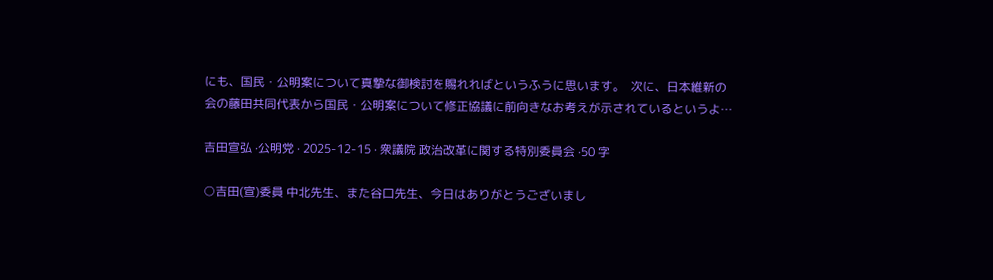にも、国民・公明案について真摯な御検討を賜れればというふうに思います。  次に、日本維新の会の藤田共同代表から国民・公明案について修正協議に前向きなお考えが示されているというよ…

吉田宣弘 ·公明党 · 2025-12-15 · 衆議院 政治改革に関する特別委員会 ·50 字

○吉田(宣)委員 中北先生、また谷口先生、今日はありがとうございまし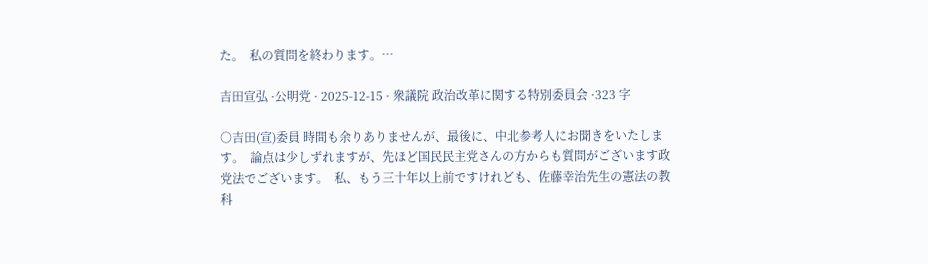た。  私の質問を終わります。…

吉田宣弘 ·公明党 · 2025-12-15 · 衆議院 政治改革に関する特別委員会 ·323 字

○吉田(宣)委員 時間も余りありませんが、最後に、中北参考人にお聞きをいたします。  論点は少しずれますが、先ほど国民民主党さんの方からも質問がございます政党法でございます。  私、もう三十年以上前ですけれども、佐藤幸治先生の憲法の教科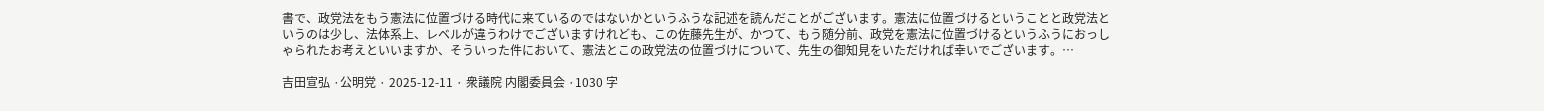書で、政党法をもう憲法に位置づける時代に来ているのではないかというふうな記述を読んだことがございます。憲法に位置づけるということと政党法というのは少し、法体系上、レベルが違うわけでございますけれども、この佐藤先生が、かつて、もう随分前、政党を憲法に位置づけるというふうにおっしゃられたお考えといいますか、そういった件において、憲法とこの政党法の位置づけについて、先生の御知見をいただければ幸いでございます。…

吉田宣弘 ·公明党 · 2025-12-11 · 衆議院 内閣委員会 ·1030 字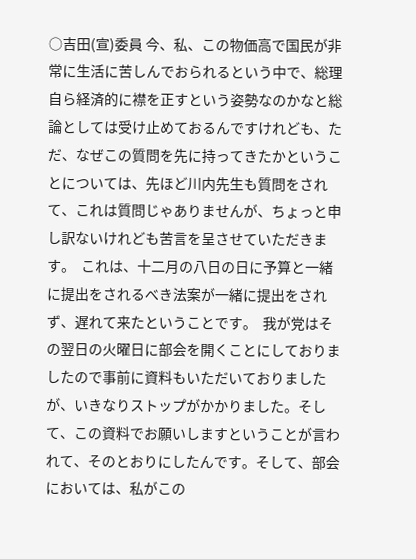○吉田(宣)委員 今、私、この物価高で国民が非常に生活に苦しんでおられるという中で、総理自ら経済的に襟を正すという姿勢なのかなと総論としては受け止めておるんですけれども、ただ、なぜこの質問を先に持ってきたかということについては、先ほど川内先生も質問をされて、これは質問じゃありませんが、ちょっと申し訳ないけれども苦言を呈させていただきます。  これは、十二月の八日の日に予算と一緒に提出をされるべき法案が一緒に提出をされず、遅れて来たということです。  我が党はその翌日の火曜日に部会を開くことにしておりましたので事前に資料もいただいておりましたが、いきなりストップがかかりました。そして、この資料でお願いしますということが言われて、そのとおりにしたんです。そして、部会においては、私がこの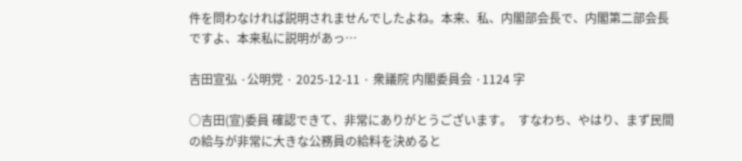件を問わなければ説明されませんでしたよね。本来、私、内閣部会長で、内閣第二部会長ですよ、本来私に説明があっ…

吉田宣弘 ·公明党 · 2025-12-11 · 衆議院 内閣委員会 ·1124 字

○吉田(宣)委員 確認できて、非常にありがとうございます。  すなわち、やはり、まず民間の給与が非常に大きな公務員の給料を決めると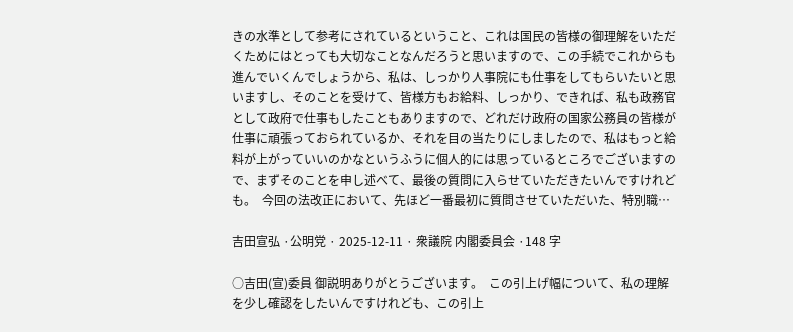きの水準として参考にされているということ、これは国民の皆様の御理解をいただくためにはとっても大切なことなんだろうと思いますので、この手続でこれからも進んでいくんでしょうから、私は、しっかり人事院にも仕事をしてもらいたいと思いますし、そのことを受けて、皆様方もお給料、しっかり、できれば、私も政務官として政府で仕事もしたこともありますので、どれだけ政府の国家公務員の皆様が仕事に頑張っておられているか、それを目の当たりにしましたので、私はもっと給料が上がっていいのかなというふうに個人的には思っているところでございますので、まずそのことを申し述べて、最後の質問に入らせていただきたいんですけれども。  今回の法改正において、先ほど一番最初に質問させていただいた、特別職…

吉田宣弘 ·公明党 · 2025-12-11 · 衆議院 内閣委員会 ·148 字

○吉田(宣)委員 御説明ありがとうございます。  この引上げ幅について、私の理解を少し確認をしたいんですけれども、この引上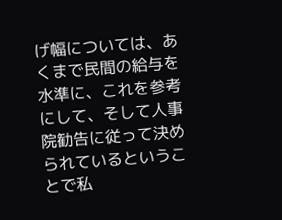げ幅については、あくまで民間の給与を水準に、これを参考にして、そして人事院勧告に従って決められているということで私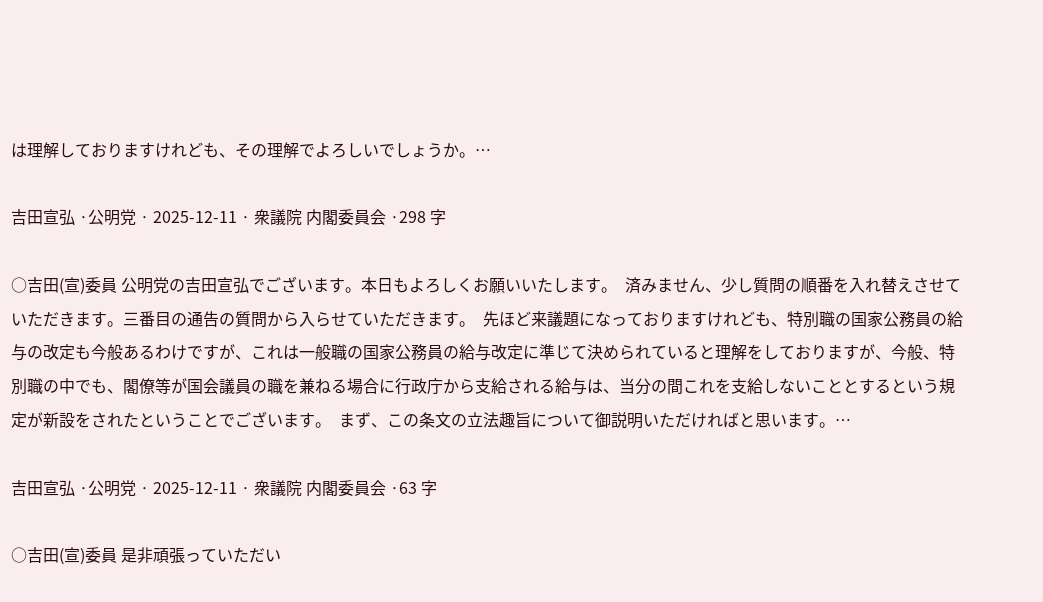は理解しておりますけれども、その理解でよろしいでしょうか。…

吉田宣弘 ·公明党 · 2025-12-11 · 衆議院 内閣委員会 ·298 字

○吉田(宣)委員 公明党の吉田宣弘でございます。本日もよろしくお願いいたします。  済みません、少し質問の順番を入れ替えさせていただきます。三番目の通告の質問から入らせていただきます。  先ほど来議題になっておりますけれども、特別職の国家公務員の給与の改定も今般あるわけですが、これは一般職の国家公務員の給与改定に準じて決められていると理解をしておりますが、今般、特別職の中でも、閣僚等が国会議員の職を兼ねる場合に行政庁から支給される給与は、当分の間これを支給しないこととするという規定が新設をされたということでございます。  まず、この条文の立法趣旨について御説明いただければと思います。…

吉田宣弘 ·公明党 · 2025-12-11 · 衆議院 内閣委員会 ·63 字

○吉田(宣)委員 是非頑張っていただい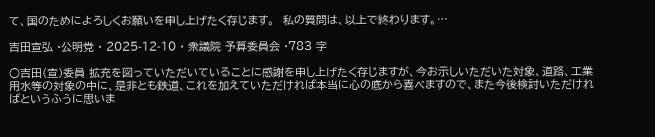て、国のためによろしくお願いを申し上げたく存じます。  私の質問は、以上で終わります。…

吉田宣弘 ·公明党 · 2025-12-10 · 衆議院 予算委員会 ·783 字

○吉田(宣)委員 拡充を図っていただいていることに感謝を申し上げたく存じますが、今お示しいただいた対象、道路、工業用水等の対象の中に、是非とも鉄道、これを加えていただければ本当に心の底から喜べますので、また今後検討いただければというふうに思いま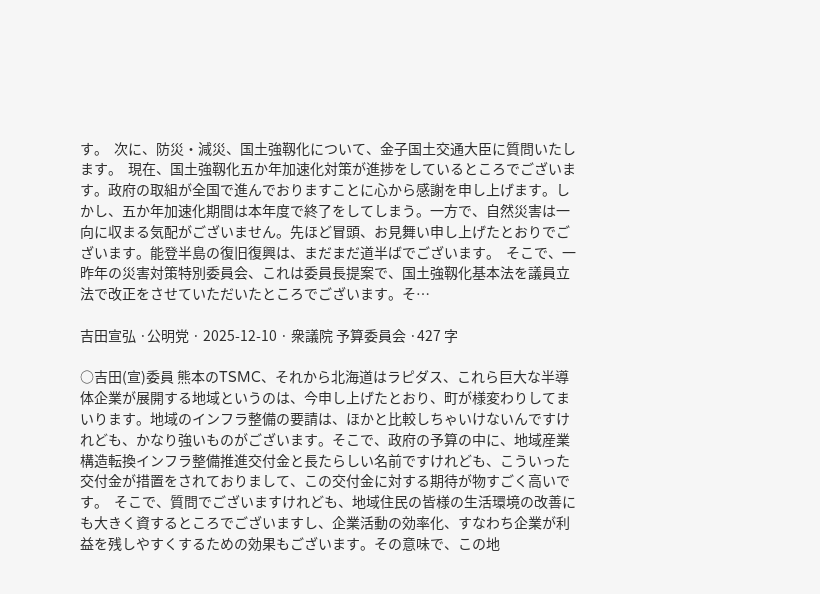す。  次に、防災・減災、国土強靱化について、金子国土交通大臣に質問いたします。  現在、国土強靱化五か年加速化対策が進捗をしているところでございます。政府の取組が全国で進んでおりますことに心から感謝を申し上げます。しかし、五か年加速化期間は本年度で終了をしてしまう。一方で、自然災害は一向に収まる気配がございません。先ほど冒頭、お見舞い申し上げたとおりでございます。能登半島の復旧復興は、まだまだ道半ばでございます。  そこで、一昨年の災害対策特別委員会、これは委員長提案で、国土強靱化基本法を議員立法で改正をさせていただいたところでございます。そ…

吉田宣弘 ·公明党 · 2025-12-10 · 衆議院 予算委員会 ·427 字

○吉田(宣)委員 熊本のTSMC、それから北海道はラピダス、これら巨大な半導体企業が展開する地域というのは、今申し上げたとおり、町が様変わりしてまいります。地域のインフラ整備の要請は、ほかと比較しちゃいけないんですけれども、かなり強いものがございます。そこで、政府の予算の中に、地域産業構造転換インフラ整備推進交付金と長たらしい名前ですけれども、こういった交付金が措置をされておりまして、この交付金に対する期待が物すごく高いです。  そこで、質問でございますけれども、地域住民の皆様の生活環境の改善にも大きく資するところでございますし、企業活動の効率化、すなわち企業が利益を残しやすくするための効果もございます。その意味で、この地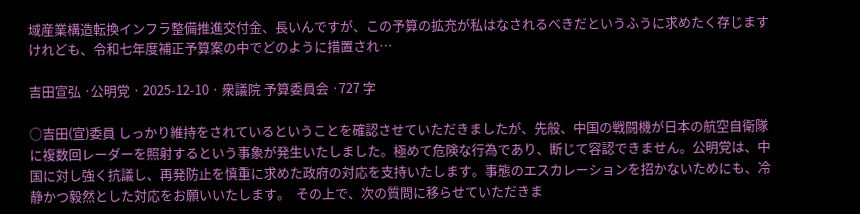域産業構造転換インフラ整備推進交付金、長いんですが、この予算の拡充が私はなされるべきだというふうに求めたく存じますけれども、令和七年度補正予算案の中でどのように措置され…

吉田宣弘 ·公明党 · 2025-12-10 · 衆議院 予算委員会 ·727 字

○吉田(宣)委員 しっかり維持をされているということを確認させていただきましたが、先般、中国の戦闘機が日本の航空自衛隊に複数回レーダーを照射するという事象が発生いたしました。極めて危険な行為であり、断じて容認できません。公明党は、中国に対し強く抗議し、再発防止を慎重に求めた政府の対応を支持いたします。事態のエスカレーションを招かないためにも、冷静かつ毅然とした対応をお願いいたします。  その上で、次の質問に移らせていただきま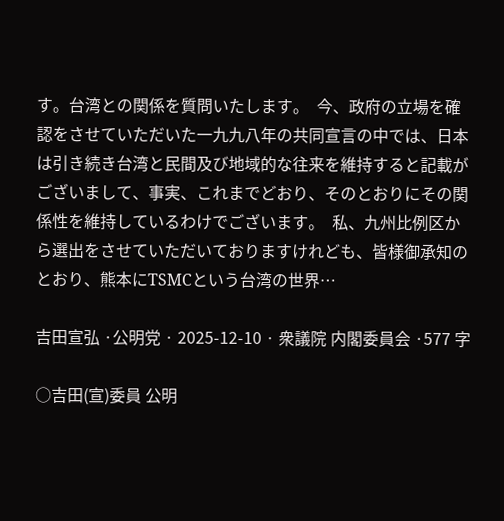す。台湾との関係を質問いたします。  今、政府の立場を確認をさせていただいた一九九八年の共同宣言の中では、日本は引き続き台湾と民間及び地域的な往来を維持すると記載がございまして、事実、これまでどおり、そのとおりにその関係性を維持しているわけでございます。  私、九州比例区から選出をさせていただいておりますけれども、皆様御承知のとおり、熊本にTSMCという台湾の世界…

吉田宣弘 ·公明党 · 2025-12-10 · 衆議院 内閣委員会 ·577 字

○吉田(宣)委員 公明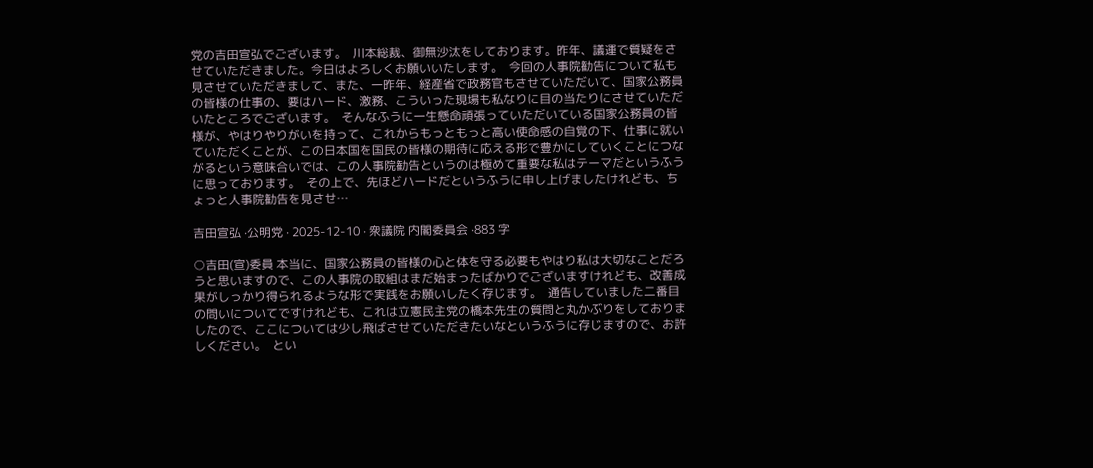党の吉田宣弘でございます。  川本総裁、御無沙汰をしております。昨年、議運で質疑をさせていただきました。今日はよろしくお願いいたします。  今回の人事院勧告について私も見させていただきまして、また、一昨年、経産省で政務官もさせていただいて、国家公務員の皆様の仕事の、要はハード、激務、こういった現場も私なりに目の当たりにさせていただいたところでございます。  そんなふうに一生懸命頑張っていただいている国家公務員の皆様が、やはりやりがいを持って、これからもっともっと高い使命感の自覚の下、仕事に就いていただくことが、この日本国を国民の皆様の期待に応える形で豊かにしていくことにつながるという意味合いでは、この人事院勧告というのは極めて重要な私はテーマだというふうに思っております。  その上で、先ほどハードだというふうに申し上げましたけれども、ちょっと人事院勧告を見させ…

吉田宣弘 ·公明党 · 2025-12-10 · 衆議院 内閣委員会 ·883 字

○吉田(宣)委員 本当に、国家公務員の皆様の心と体を守る必要もやはり私は大切なことだろうと思いますので、この人事院の取組はまだ始まったばかりでございますけれども、改善成果がしっかり得られるような形で実践をお願いしたく存じます。  通告していました二番目の問いについてですけれども、これは立憲民主党の橋本先生の質問と丸かぶりをしておりましたので、ここについては少し飛ばさせていただきたいなというふうに存じますので、お許しください。  とい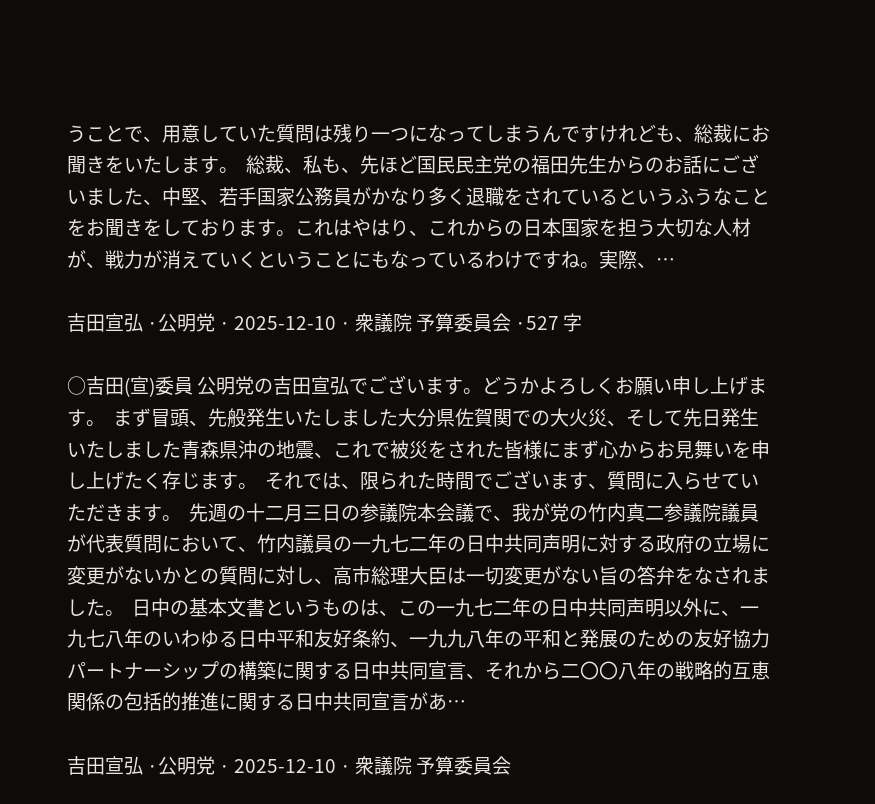うことで、用意していた質問は残り一つになってしまうんですけれども、総裁にお聞きをいたします。  総裁、私も、先ほど国民民主党の福田先生からのお話にございました、中堅、若手国家公務員がかなり多く退職をされているというふうなことをお聞きをしております。これはやはり、これからの日本国家を担う大切な人材が、戦力が消えていくということにもなっているわけですね。実際、…

吉田宣弘 ·公明党 · 2025-12-10 · 衆議院 予算委員会 ·527 字

○吉田(宣)委員 公明党の吉田宣弘でございます。どうかよろしくお願い申し上げます。  まず冒頭、先般発生いたしました大分県佐賀関での大火災、そして先日発生いたしました青森県沖の地震、これで被災をされた皆様にまず心からお見舞いを申し上げたく存じます。  それでは、限られた時間でございます、質問に入らせていただきます。  先週の十二月三日の参議院本会議で、我が党の竹内真二参議院議員が代表質問において、竹内議員の一九七二年の日中共同声明に対する政府の立場に変更がないかとの質問に対し、高市総理大臣は一切変更がない旨の答弁をなされました。  日中の基本文書というものは、この一九七二年の日中共同声明以外に、一九七八年のいわゆる日中平和友好条約、一九九八年の平和と発展のための友好協力パートナーシップの構築に関する日中共同宣言、それから二〇〇八年の戦略的互恵関係の包括的推進に関する日中共同宣言があ…

吉田宣弘 ·公明党 · 2025-12-10 · 衆議院 予算委員会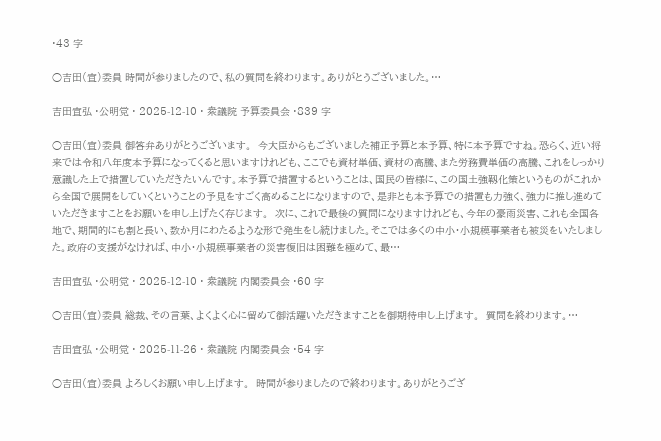·43 字

○吉田(宣)委員 時間が参りましたので、私の質問を終わります。ありがとうございました。…

吉田宣弘 ·公明党 · 2025-12-10 · 衆議院 予算委員会 ·839 字

○吉田(宣)委員 御答弁ありがとうございます。  今大臣からもございました補正予算と本予算、特に本予算ですね。恐らく、近い将来では令和八年度本予算になってくると思いますけれども、ここでも資材単価、資材の高騰、また労務費単価の高騰、これをしっかり意識した上で措置していただきたいんです。本予算で措置するということは、国民の皆様に、この国土強靱化策というものがこれから全国で展開をしていくということの予見をすごく高めることになりますので、是非とも本予算での措置も力強く、強力に推し進めていただきますことをお願いを申し上げたく存じます。  次に、これで最後の質問になりますけれども、今年の豪雨災害、これも全国各地で、期間的にも割と長い、数か月にわたるような形で発生をし続けました。そこでは多くの中小・小規模事業者も被災をいたしました。政府の支援がなければ、中小・小規模事業者の災害復旧は困難を極めて、最…

吉田宣弘 ·公明党 · 2025-12-10 · 衆議院 内閣委員会 ·60 字

○吉田(宣)委員 総裁、その言葉、よくよく心に留めて御活躍いただきますことを御期待申し上げます。  質問を終わります。…

吉田宣弘 ·公明党 · 2025-11-26 · 衆議院 内閣委員会 ·54 字

○吉田(宣)委員 よろしくお願い申し上げます。  時間が参りましたので終わります。ありがとうござ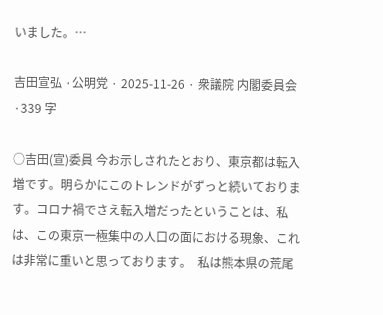いました。…

吉田宣弘 ·公明党 · 2025-11-26 · 衆議院 内閣委員会 ·339 字

○吉田(宣)委員 今お示しされたとおり、東京都は転入増です。明らかにこのトレンドがずっと続いております。コロナ禍でさえ転入増だったということは、私は、この東京一極集中の人口の面における現象、これは非常に重いと思っております。  私は熊本県の荒尾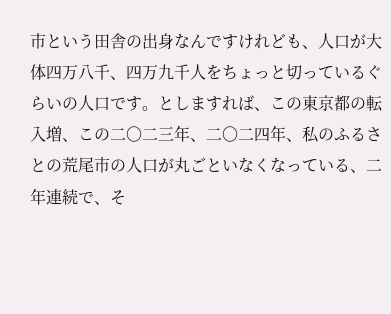市という田舎の出身なんですけれども、人口が大体四万八千、四万九千人をちょっと切っているぐらいの人口です。としますれば、この東京都の転入増、この二〇二三年、二〇二四年、私のふるさとの荒尾市の人口が丸ごといなくなっている、二年連続で、そ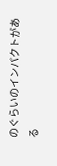のぐらいのインパクトがある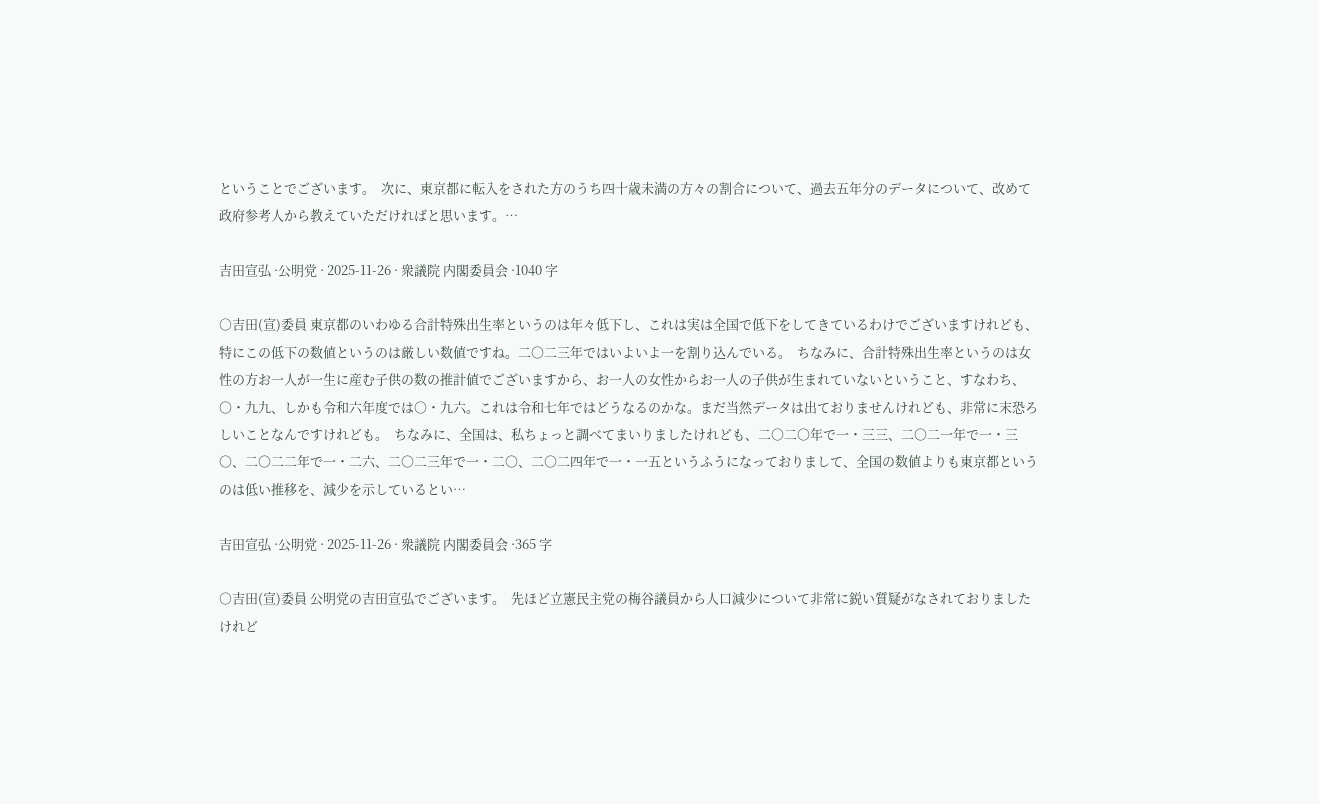ということでございます。  次に、東京都に転入をされた方のうち四十歳未満の方々の割合について、過去五年分のデータについて、改めて政府参考人から教えていただければと思います。…

吉田宣弘 ·公明党 · 2025-11-26 · 衆議院 内閣委員会 ·1040 字

○吉田(宣)委員 東京都のいわゆる合計特殊出生率というのは年々低下し、これは実は全国で低下をしてきているわけでございますけれども、特にこの低下の数値というのは厳しい数値ですね。二〇二三年ではいよいよ一を割り込んでいる。  ちなみに、合計特殊出生率というのは女性の方お一人が一生に産む子供の数の推計値でございますから、お一人の女性からお一人の子供が生まれていないということ、すなわち、〇・九九、しかも令和六年度では〇・九六。これは令和七年ではどうなるのかな。まだ当然データは出ておりませんけれども、非常に末恐ろしいことなんですけれども。  ちなみに、全国は、私ちょっと調べてまいりましたけれども、二〇二〇年で一・三三、二〇二一年で一・三〇、二〇二二年で一・二六、二〇二三年で一・二〇、二〇二四年で一・一五というふうになっておりまして、全国の数値よりも東京都というのは低い推移を、減少を示しているとい…

吉田宣弘 ·公明党 · 2025-11-26 · 衆議院 内閣委員会 ·365 字

○吉田(宣)委員 公明党の吉田宣弘でございます。  先ほど立憲民主党の梅谷議員から人口減少について非常に鋭い質疑がなされておりましたけれど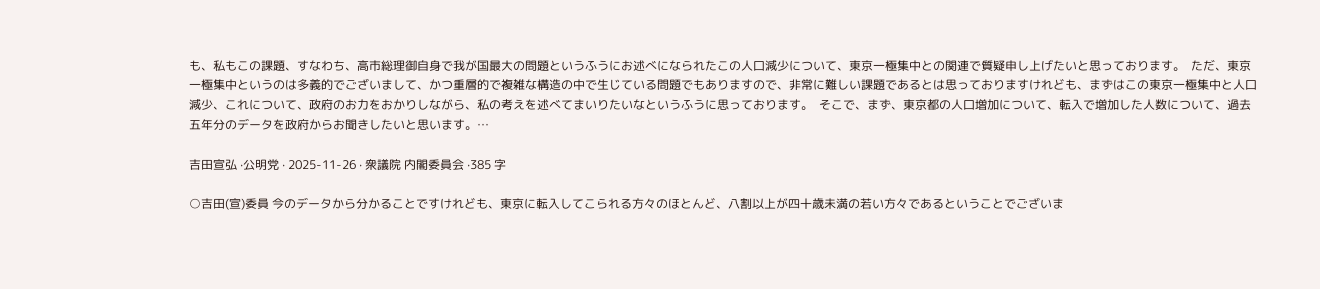も、私もこの課題、すなわち、高市総理御自身で我が国最大の問題というふうにお述べになられたこの人口減少について、東京一極集中との関連で質疑申し上げたいと思っております。  ただ、東京一極集中というのは多義的でございまして、かつ重層的で複雑な構造の中で生じている問題でもありますので、非常に難しい課題であるとは思っておりますけれども、まずはこの東京一極集中と人口減少、これについて、政府のお力をおかりしながら、私の考えを述べてまいりたいなというふうに思っております。  そこで、まず、東京都の人口増加について、転入で増加した人数について、過去五年分のデータを政府からお聞きしたいと思います。…

吉田宣弘 ·公明党 · 2025-11-26 · 衆議院 内閣委員会 ·385 字

○吉田(宣)委員 今のデータから分かることですけれども、東京に転入してこられる方々のほとんど、八割以上が四十歳未満の若い方々であるということでございま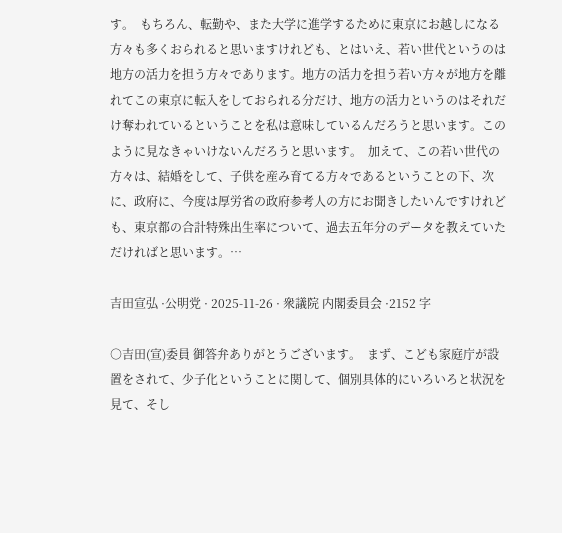す。  もちろん、転勤や、また大学に進学するために東京にお越しになる方々も多くおられると思いますけれども、とはいえ、若い世代というのは地方の活力を担う方々であります。地方の活力を担う若い方々が地方を離れてこの東京に転入をしておられる分だけ、地方の活力というのはそれだけ奪われているということを私は意味しているんだろうと思います。このように見なきゃいけないんだろうと思います。  加えて、この若い世代の方々は、結婚をして、子供を産み育てる方々であるということの下、次に、政府に、今度は厚労省の政府参考人の方にお聞きしたいんですけれども、東京都の合計特殊出生率について、過去五年分のデータを教えていただければと思います。…

吉田宣弘 ·公明党 · 2025-11-26 · 衆議院 内閣委員会 ·2152 字

○吉田(宣)委員 御答弁ありがとうございます。  まず、こども家庭庁が設置をされて、少子化ということに関して、個別具体的にいろいろと状況を見て、そし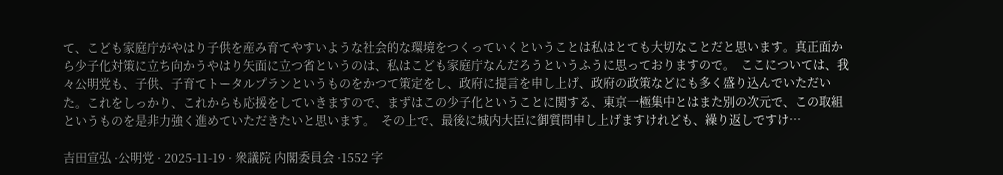て、こども家庭庁がやはり子供を産み育てやすいような社会的な環境をつくっていくということは私はとても大切なことだと思います。真正面から少子化対策に立ち向かうやはり矢面に立つ省というのは、私はこども家庭庁なんだろうというふうに思っておりますので。  ここについては、我々公明党も、子供、子育てトータルプランというものをかつて策定をし、政府に提言を申し上げ、政府の政策などにも多く盛り込んでいただいた。これをしっかり、これからも応援をしていきますので、まずはこの少子化ということに関する、東京一極集中とはまた別の次元で、この取組というものを是非力強く進めていただきたいと思います。  その上で、最後に城内大臣に御質問申し上げますけれども、繰り返しですけ…

吉田宣弘 ·公明党 · 2025-11-19 · 衆議院 内閣委員会 ·1552 字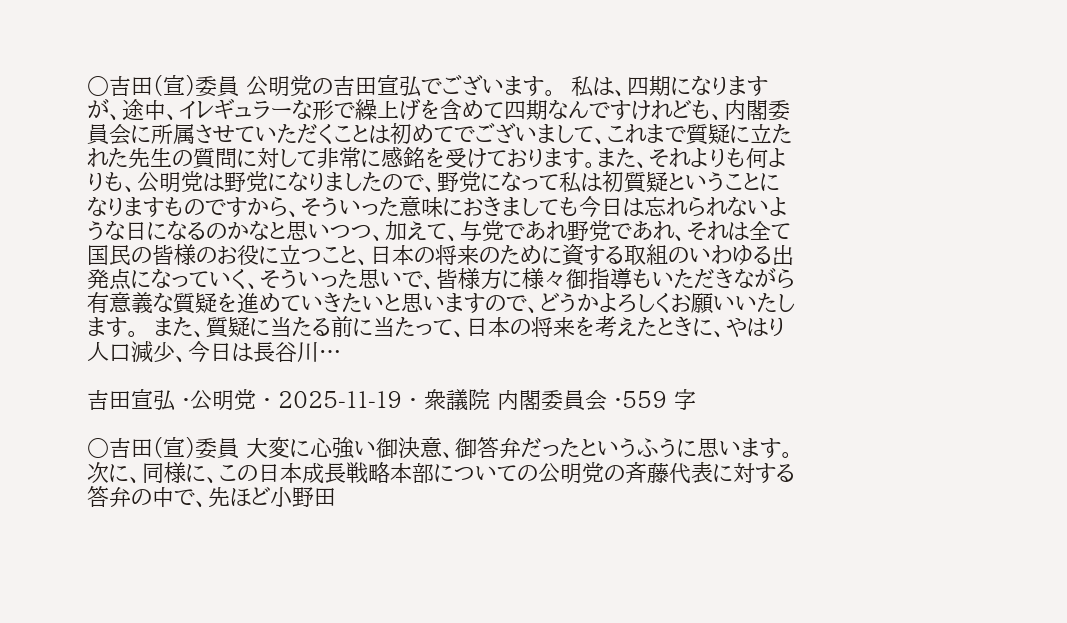○吉田(宣)委員 公明党の吉田宣弘でございます。  私は、四期になりますが、途中、イレギュラーな形で繰上げを含めて四期なんですけれども、内閣委員会に所属させていただくことは初めてでございまして、これまで質疑に立たれた先生の質問に対して非常に感銘を受けております。また、それよりも何よりも、公明党は野党になりましたので、野党になって私は初質疑ということになりますものですから、そういった意味におきましても今日は忘れられないような日になるのかなと思いつつ、加えて、与党であれ野党であれ、それは全て国民の皆様のお役に立つこと、日本の将来のために資する取組のいわゆる出発点になっていく、そういった思いで、皆様方に様々御指導もいただきながら有意義な質疑を進めていきたいと思いますので、どうかよろしくお願いいたします。  また、質疑に当たる前に当たって、日本の将来を考えたときに、やはり人口減少、今日は長谷川…

吉田宣弘 ·公明党 · 2025-11-19 · 衆議院 内閣委員会 ·559 字

○吉田(宣)委員 大変に心強い御決意、御答弁だったというふうに思います。  次に、同様に、この日本成長戦略本部についての公明党の斉藤代表に対する答弁の中で、先ほど小野田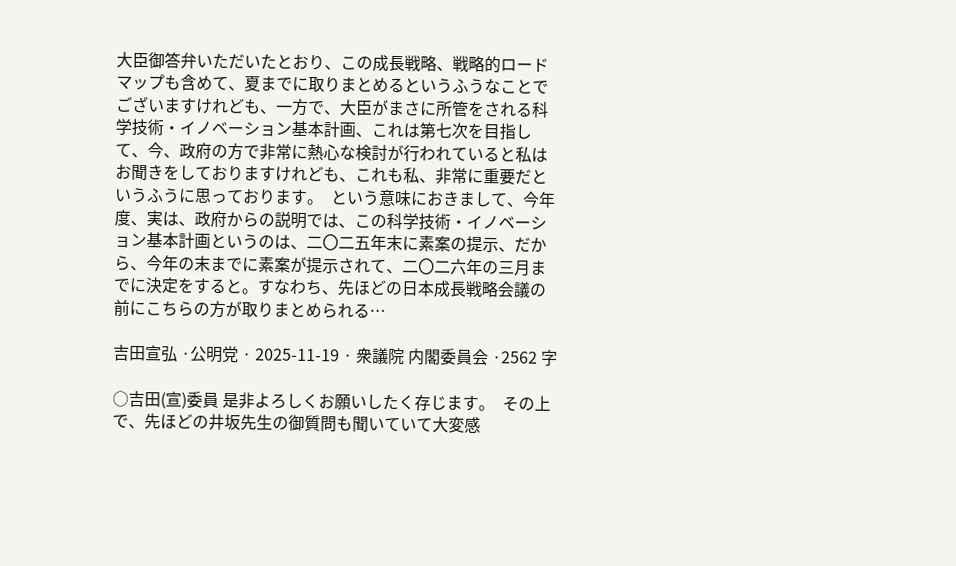大臣御答弁いただいたとおり、この成長戦略、戦略的ロードマップも含めて、夏までに取りまとめるというふうなことでございますけれども、一方で、大臣がまさに所管をされる科学技術・イノベーション基本計画、これは第七次を目指して、今、政府の方で非常に熱心な検討が行われていると私はお聞きをしておりますけれども、これも私、非常に重要だというふうに思っております。  という意味におきまして、今年度、実は、政府からの説明では、この科学技術・イノベーション基本計画というのは、二〇二五年末に素案の提示、だから、今年の末までに素案が提示されて、二〇二六年の三月までに決定をすると。すなわち、先ほどの日本成長戦略会議の前にこちらの方が取りまとめられる…

吉田宣弘 ·公明党 · 2025-11-19 · 衆議院 内閣委員会 ·2562 字

○吉田(宣)委員 是非よろしくお願いしたく存じます。  その上で、先ほどの井坂先生の御質問も聞いていて大変感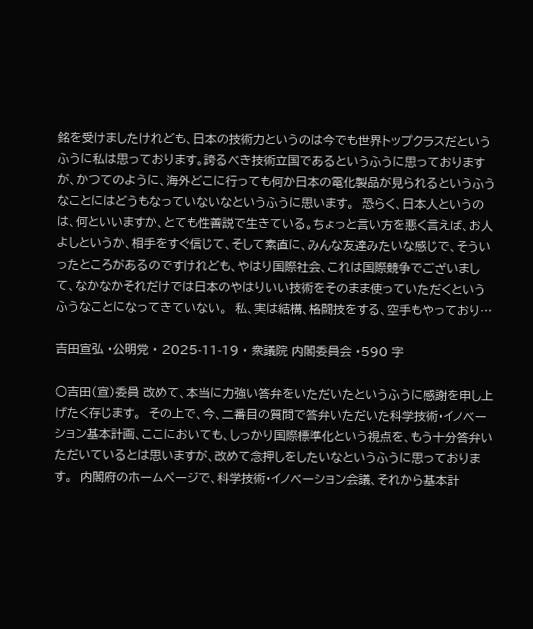銘を受けましたけれども、日本の技術力というのは今でも世界トップクラスだというふうに私は思っております。誇るべき技術立国であるというふうに思っておりますが、かつてのように、海外どこに行っても何か日本の電化製品が見られるというふうなことにはどうもなっていないなというふうに思います。  恐らく、日本人というのは、何といいますか、とても性善説で生きている。ちょっと言い方を悪く言えば、お人よしというか、相手をすぐ信じて、そして素直に、みんな友達みたいな感じで、そういったところがあるのですけれども、やはり国際社会、これは国際競争でございまして、なかなかそれだけでは日本のやはりいい技術をそのまま使っていただくというふうなことになってきていない。  私、実は結構、格闘技をする、空手もやっており…

吉田宣弘 ·公明党 · 2025-11-19 · 衆議院 内閣委員会 ·590 字

○吉田(宣)委員 改めて、本当に力強い答弁をいただいたというふうに感謝を申し上げたく存じます。  その上で、今、二番目の質問で答弁いただいた科学技術・イノベーション基本計画、ここにおいても、しっかり国際標準化という視点を、もう十分答弁いただいているとは思いますが、改めて念押しをしたいなというふうに思っております。  内閣府のホームページで、科学技術・イノベーション会議、それから基本計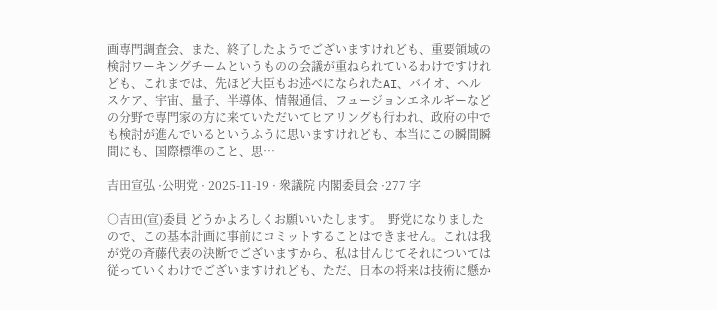画専門調査会、また、終了したようでございますけれども、重要領域の検討ワーキングチームというものの会議が重ねられているわけですけれども、これまでは、先ほど大臣もお述べになられたAI、バイオ、ヘルスケア、宇宙、量子、半導体、情報通信、フュージョンエネルギーなどの分野で専門家の方に来ていただいてヒアリングも行われ、政府の中でも検討が進んでいるというふうに思いますけれども、本当にこの瞬間瞬間にも、国際標準のこと、思…

吉田宣弘 ·公明党 · 2025-11-19 · 衆議院 内閣委員会 ·277 字

○吉田(宣)委員 どうかよろしくお願いいたします。  野党になりましたので、この基本計画に事前にコミットすることはできません。これは我が党の斉藤代表の決断でございますから、私は甘んじてそれについては従っていくわけでございますけれども、ただ、日本の将来は技術に懸か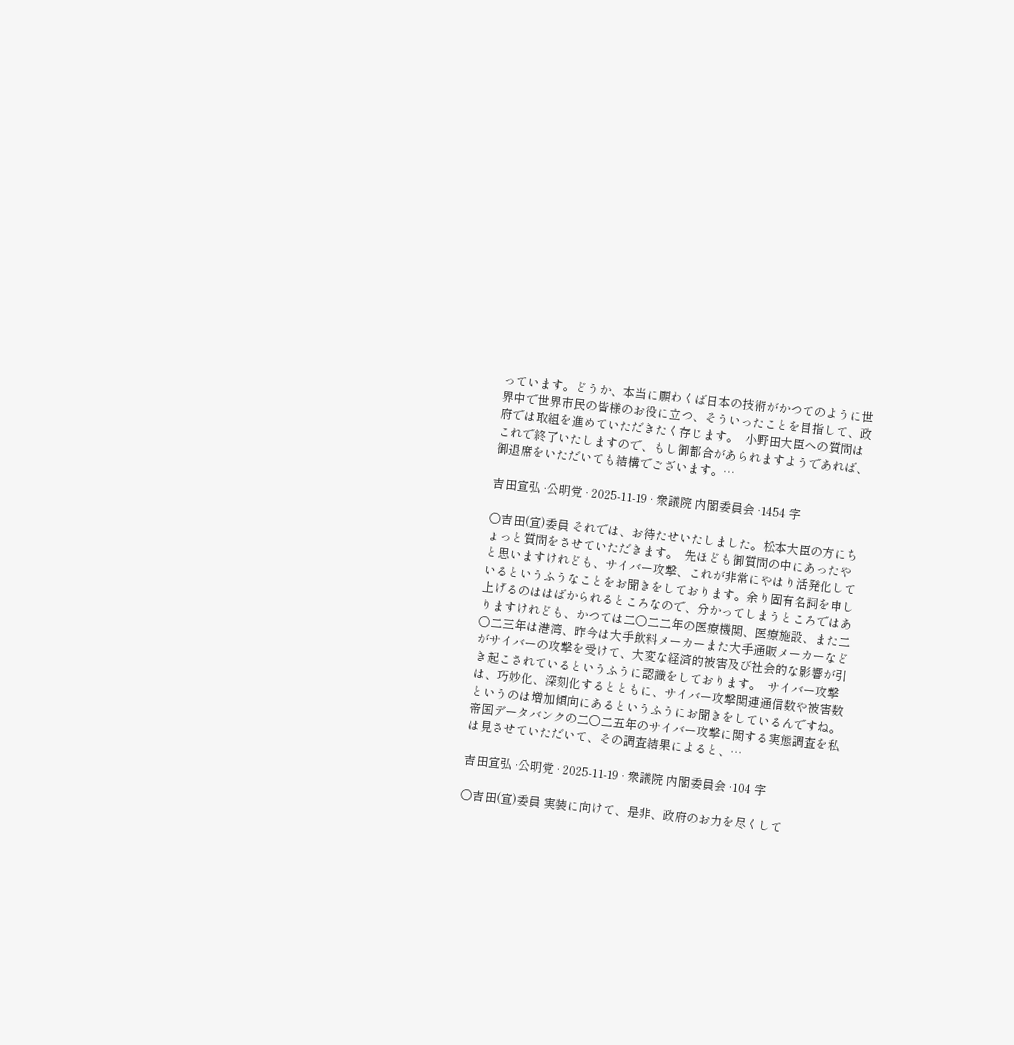っています。どうか、本当に願わくば日本の技術がかつてのように世界中で世界市民の皆様のお役に立つ、そういったことを目指して、政府では取組を進めていただきたく存じます。  小野田大臣への質問はこれで終了いたしますので、もし御都合があられますようであれば、御退席をいただいても結構でございます。…

吉田宣弘 ·公明党 · 2025-11-19 · 衆議院 内閣委員会 ·1454 字

○吉田(宣)委員 それでは、お待たせいたしました。松本大臣の方にちょっと質問をさせていただきます。  先ほども御質問の中にあったやと思いますけれども、サイバー攻撃、これが非常にやはり活発化しているというふうなことをお聞きをしております。余り固有名詞を申し上げるのははばかられるところなので、分かってしまうところではありますけれども、かつては二〇二二年の医療機関、医療施設、また二〇二三年は港湾、昨今は大手飲料メーカーまた大手通販メーカーなどがサイバーの攻撃を受けて、大変な経済的被害及び社会的な影響が引き起こされているというふうに認識をしております。  サイバー攻撃は、巧妙化、深刻化するとともに、サイバー攻撃関連通信数や被害数というのは増加傾向にあるというふうにお聞きをしているんですね。帝国データバンクの二〇二五年のサイバー攻撃に関する実態調査を私は見させていただいて、その調査結果によると、…

吉田宣弘 ·公明党 · 2025-11-19 · 衆議院 内閣委員会 ·104 字

○吉田(宣)委員 実装に向けて、是非、政府のお力を尽くして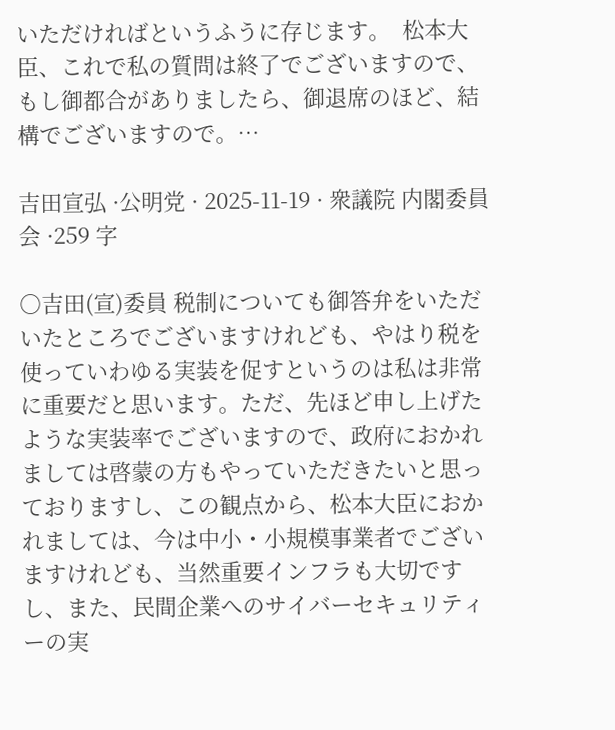いただければというふうに存じます。  松本大臣、これで私の質問は終了でございますので、もし御都合がありましたら、御退席のほど、結構でございますので。…

吉田宣弘 ·公明党 · 2025-11-19 · 衆議院 内閣委員会 ·259 字

○吉田(宣)委員 税制についても御答弁をいただいたところでございますけれども、やはり税を使っていわゆる実装を促すというのは私は非常に重要だと思います。ただ、先ほど申し上げたような実装率でございますので、政府におかれましては啓蒙の方もやっていただきたいと思っておりますし、この観点から、松本大臣におかれましては、今は中小・小規模事業者でございますけれども、当然重要インフラも大切ですし、また、民間企業へのサイバーセキュリティーの実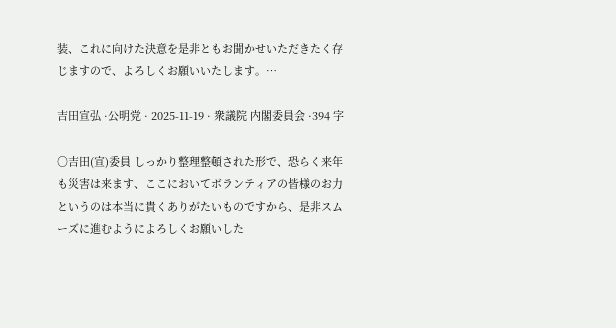装、これに向けた決意を是非ともお聞かせいただきたく存じますので、よろしくお願いいたします。…

吉田宣弘 ·公明党 · 2025-11-19 · 衆議院 内閣委員会 ·394 字

○吉田(宣)委員 しっかり整理整頓された形で、恐らく来年も災害は来ます、ここにおいてボランティアの皆様のお力というのは本当に貴くありがたいものですから、是非スムーズに進むようによろしくお願いした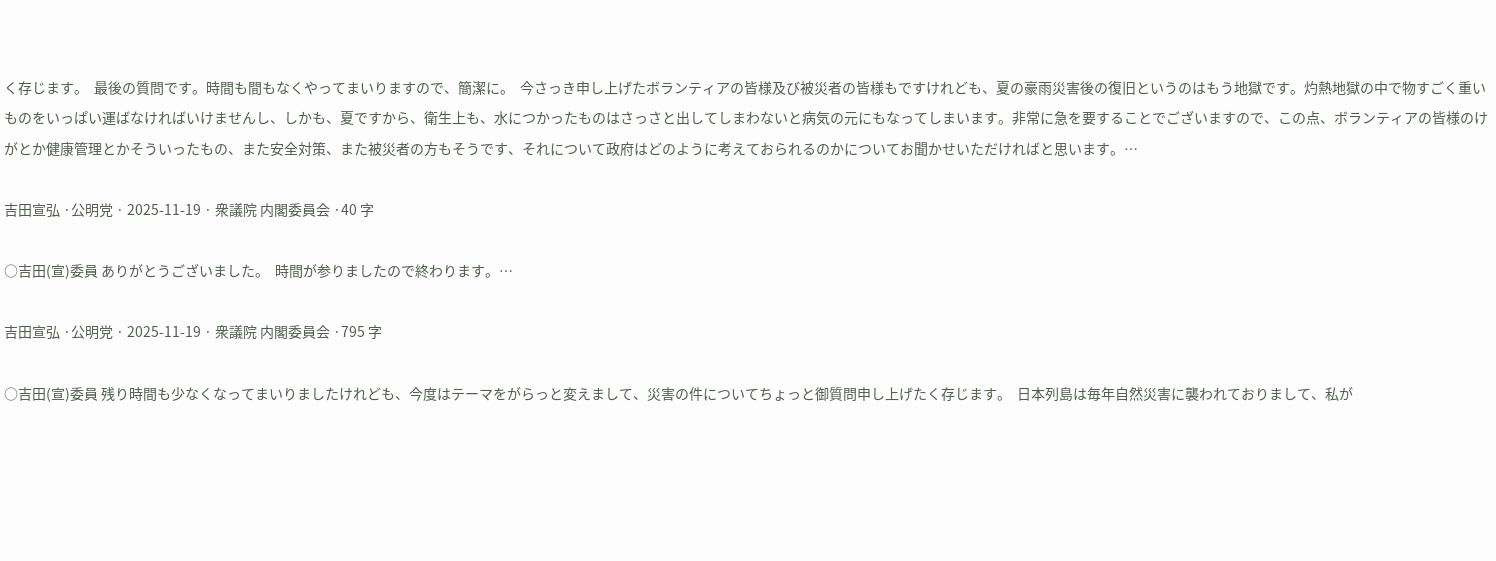く存じます。  最後の質問です。時間も間もなくやってまいりますので、簡潔に。  今さっき申し上げたボランティアの皆様及び被災者の皆様もですけれども、夏の豪雨災害後の復旧というのはもう地獄です。灼熱地獄の中で物すごく重いものをいっぱい運ばなければいけませんし、しかも、夏ですから、衛生上も、水につかったものはさっさと出してしまわないと病気の元にもなってしまいます。非常に急を要することでございますので、この点、ボランティアの皆様のけがとか健康管理とかそういったもの、また安全対策、また被災者の方もそうです、それについて政府はどのように考えておられるのかについてお聞かせいただければと思います。…

吉田宣弘 ·公明党 · 2025-11-19 · 衆議院 内閣委員会 ·40 字

○吉田(宣)委員 ありがとうございました。  時間が参りましたので終わります。…

吉田宣弘 ·公明党 · 2025-11-19 · 衆議院 内閣委員会 ·795 字

○吉田(宣)委員 残り時間も少なくなってまいりましたけれども、今度はテーマをがらっと変えまして、災害の件についてちょっと御質問申し上げたく存じます。  日本列島は毎年自然災害に襲われておりまして、私が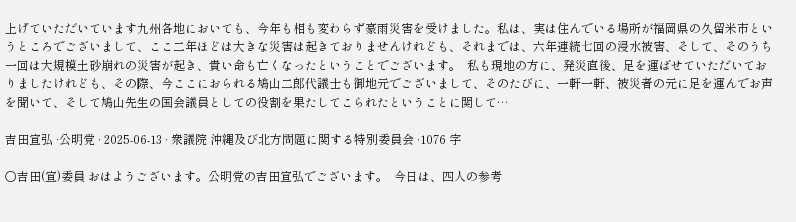上げていただいています九州各地においても、今年も相も変わらず豪雨災害を受けました。私は、実は住んでいる場所が福岡県の久留米市というところでございまして、ここ二年ほどは大きな災害は起きておりませんけれども、それまでは、六年連続七回の浸水被害、そして、そのうち一回は大規模土砂崩れの災害が起き、貴い命も亡くなったということでございます。  私も現地の方に、発災直後、足を運ばせていただいておりましたけれども、その際、今ここにおられる鳩山二郎代議士も御地元でございまして、そのたびに、一軒一軒、被災者の元に足を運んでお声を聞いて、そして鳩山先生の国会議員としての役割を果たしてこられたということに関して…

吉田宣弘 ·公明党 · 2025-06-13 · 衆議院 沖縄及び北方問題に関する特別委員会 ·1076 字

○吉田(宣)委員 おはようございます。公明党の吉田宣弘でございます。  今日は、四人の参考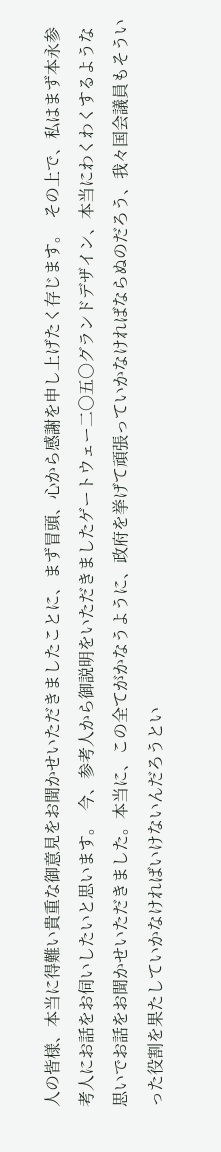人の皆様、本当に得難い貴重な御意見をお聞かせいただきましたことに、まず冒頭、心から感謝を申し上げたく存じます。  その上で、私はまず本永参考人にお話をお伺いしたいと思います。  今、参考人から御説明をいただきましたゲートウェー二〇五〇グランドデザイン、本当にわくわくするような思いでお話をお聞かせいただきました。本当に、この全てがかなうように、政府を挙げて頑張っていかなければならぬのだろう、我々国会議員もそういった役割を果たしていかなければいけないんだろうとい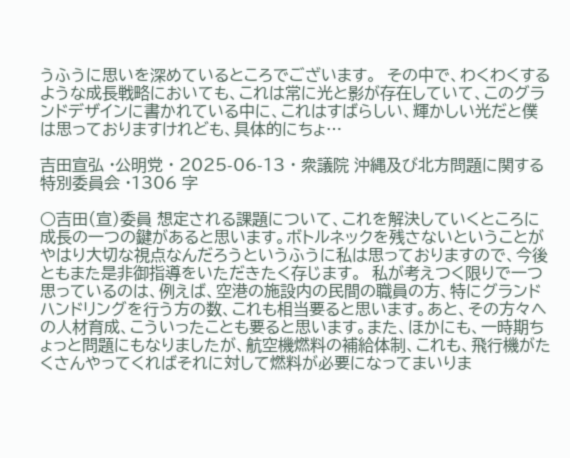うふうに思いを深めているところでございます。  その中で、わくわくするような成長戦略においても、これは常に光と影が存在していて、このグランドデザインに書かれている中に、これはすばらしい、輝かしい光だと僕は思っておりますけれども、具体的にちょ…

吉田宣弘 ·公明党 · 2025-06-13 · 衆議院 沖縄及び北方問題に関する特別委員会 ·1306 字

○吉田(宣)委員 想定される課題について、これを解決していくところに成長の一つの鍵があると思います。ボトルネックを残さないということがやはり大切な視点なんだろうというふうに私は思っておりますので、今後ともまた是非御指導をいただきたく存じます。  私が考えつく限りで一つ思っているのは、例えば、空港の施設内の民間の職員の方、特にグランドハンドリングを行う方の数、これも相当要ると思います。あと、その方々への人材育成、こういったことも要ると思います。また、ほかにも、一時期ちょっと問題にもなりましたが、航空機燃料の補給体制、これも、飛行機がたくさんやってくればそれに対して燃料が必要になってまいりま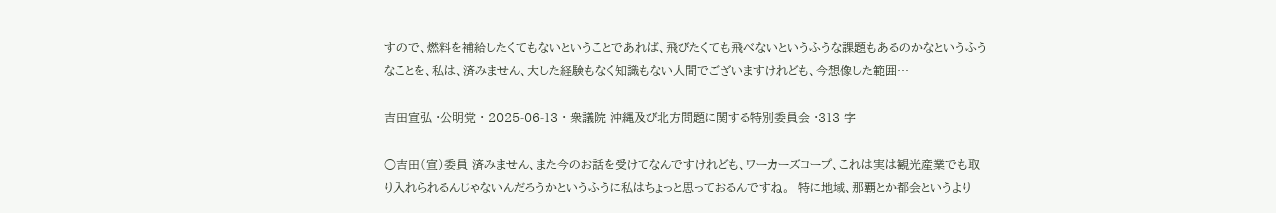すので、燃料を補給したくてもないということであれば、飛びたくても飛べないというふうな課題もあるのかなというふうなことを、私は、済みません、大した経験もなく知識もない人間でございますけれども、今想像した範囲…

吉田宣弘 ·公明党 · 2025-06-13 · 衆議院 沖縄及び北方問題に関する特別委員会 ·313 字

○吉田(宣)委員 済みません、また今のお話を受けてなんですけれども、ワーカーズコープ、これは実は観光産業でも取り入れられるんじゃないんだろうかというふうに私はちょっと思っておるんですね。  特に地域、那覇とか都会というより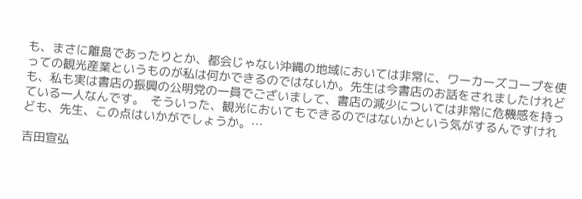も、まさに離島であったりとか、都会じゃない沖縄の地域においては非常に、ワーカーズコープを使っての観光産業というものが私は何かできるのではないか。先生は今書店のお話をされましたけれども、私も実は書店の振興の公明党の一員でございまして、書店の減少については非常に危機感を持っている一人なんです。  そういった、観光においてもできるのではないかという気がするんですけれども、先生、この点はいかがでしょうか。…

吉田宣弘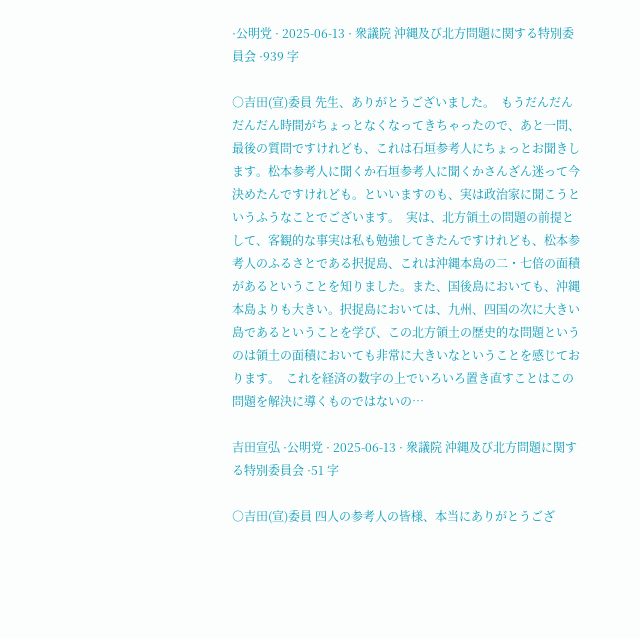·公明党 · 2025-06-13 · 衆議院 沖縄及び北方問題に関する特別委員会 ·939 字

○吉田(宣)委員 先生、ありがとうございました。  もうだんだんだんだん時間がちょっとなくなってきちゃったので、あと一問、最後の質問ですけれども、これは石垣参考人にちょっとお聞きします。松本参考人に聞くか石垣参考人に聞くかさんざん迷って今決めたんですけれども。といいますのも、実は政治家に聞こうというふうなことでございます。  実は、北方領土の問題の前提として、客観的な事実は私も勉強してきたんですけれども、松本参考人のふるさとである択捉島、これは沖縄本島の二・七倍の面積があるということを知りました。また、国後島においても、沖縄本島よりも大きい。択捉島においては、九州、四国の次に大きい島であるということを学び、この北方領土の歴史的な問題というのは領土の面積においても非常に大きいなということを感じております。  これを経済の数字の上でいろいろ置き直すことはこの問題を解決に導くものではないの…

吉田宣弘 ·公明党 · 2025-06-13 · 衆議院 沖縄及び北方問題に関する特別委員会 ·51 字

○吉田(宣)委員 四人の参考人の皆様、本当にありがとうござ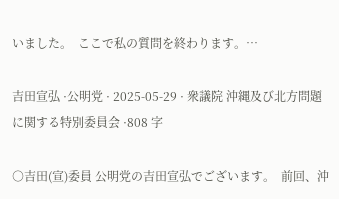いました。  ここで私の質問を終わります。…

吉田宣弘 ·公明党 · 2025-05-29 · 衆議院 沖縄及び北方問題に関する特別委員会 ·808 字

○吉田(宣)委員 公明党の吉田宣弘でございます。  前回、沖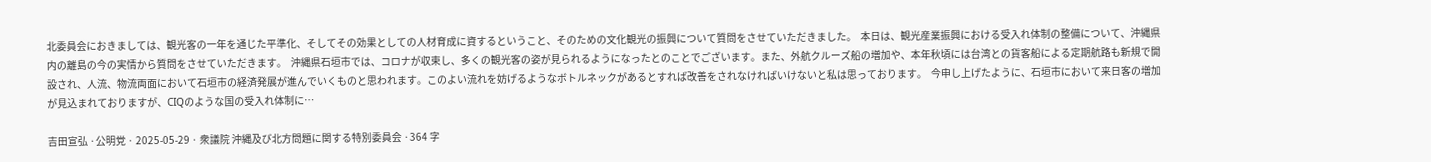北委員会におきましては、観光客の一年を通じた平準化、そしてその効果としての人材育成に資するということ、そのための文化観光の振興について質問をさせていただきました。  本日は、観光産業振興における受入れ体制の整備について、沖縄県内の離島の今の実情から質問をさせていただきます。  沖縄県石垣市では、コロナが収束し、多くの観光客の姿が見られるようになったとのことでございます。また、外航クルーズ船の増加や、本年秋頃には台湾との貨客船による定期航路も新規で開設され、人流、物流両面において石垣市の経済発展が進んでいくものと思われます。このよい流れを妨げるようなボトルネックがあるとすれば改善をされなければいけないと私は思っております。  今申し上げたように、石垣市において来日客の増加が見込まれておりますが、CIQのような国の受入れ体制に…

吉田宣弘 ·公明党 · 2025-05-29 · 衆議院 沖縄及び北方問題に関する特別委員会 ·364 字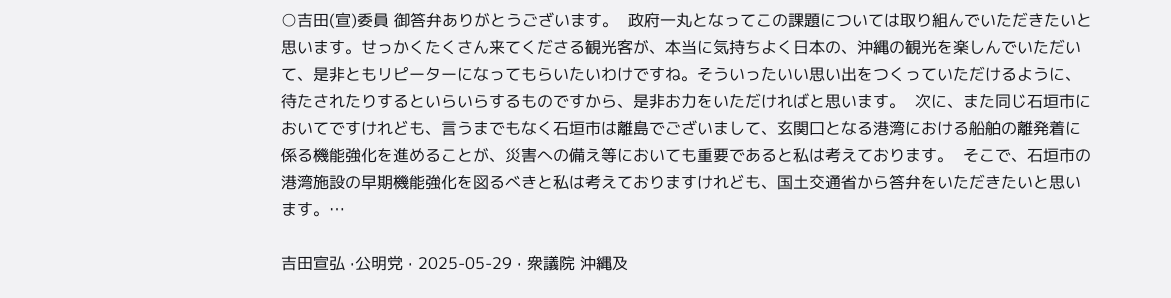○吉田(宣)委員 御答弁ありがとうございます。  政府一丸となってこの課題については取り組んでいただきたいと思います。せっかくたくさん来てくださる観光客が、本当に気持ちよく日本の、沖縄の観光を楽しんでいただいて、是非ともリピーターになってもらいたいわけですね。そういったいい思い出をつくっていただけるように、待たされたりするといらいらするものですから、是非お力をいただければと思います。  次に、また同じ石垣市においてですけれども、言うまでもなく石垣市は離島でございまして、玄関口となる港湾における船舶の離発着に係る機能強化を進めることが、災害への備え等においても重要であると私は考えております。  そこで、石垣市の港湾施設の早期機能強化を図るべきと私は考えておりますけれども、国土交通省から答弁をいただきたいと思います。…

吉田宣弘 ·公明党 · 2025-05-29 · 衆議院 沖縄及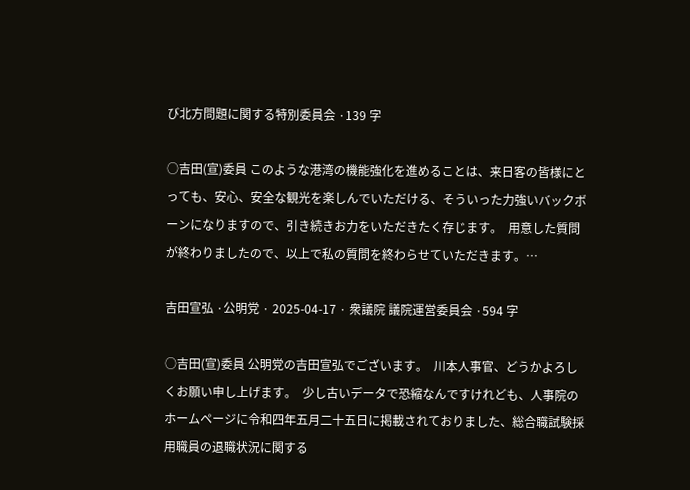び北方問題に関する特別委員会 ·139 字

○吉田(宣)委員 このような港湾の機能強化を進めることは、来日客の皆様にとっても、安心、安全な観光を楽しんでいただける、そういった力強いバックボーンになりますので、引き続きお力をいただきたく存じます。  用意した質問が終わりましたので、以上で私の質問を終わらせていただきます。…

吉田宣弘 ·公明党 · 2025-04-17 · 衆議院 議院運営委員会 ·594 字

○吉田(宣)委員 公明党の吉田宣弘でございます。  川本人事官、どうかよろしくお願い申し上げます。  少し古いデータで恐縮なんですけれども、人事院のホームページに令和四年五月二十五日に掲載されておりました、総合職試験採用職員の退職状況に関する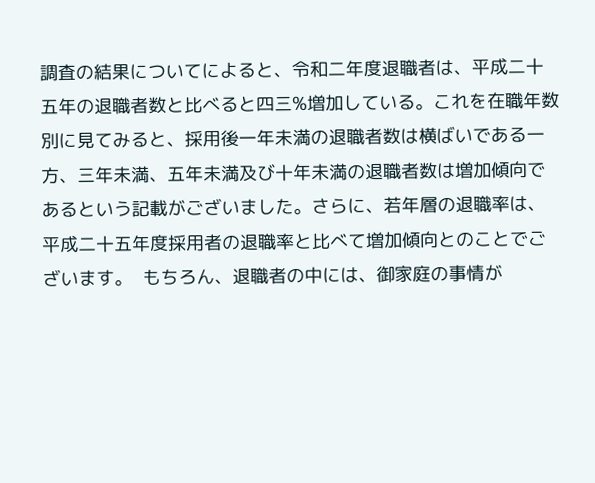調査の結果についてによると、令和二年度退職者は、平成二十五年の退職者数と比べると四三%増加している。これを在職年数別に見てみると、採用後一年未満の退職者数は横ばいである一方、三年未満、五年未満及び十年未満の退職者数は増加傾向であるという記載がございました。さらに、若年層の退職率は、平成二十五年度採用者の退職率と比べて増加傾向とのことでございます。  もちろん、退職者の中には、御家庭の事情が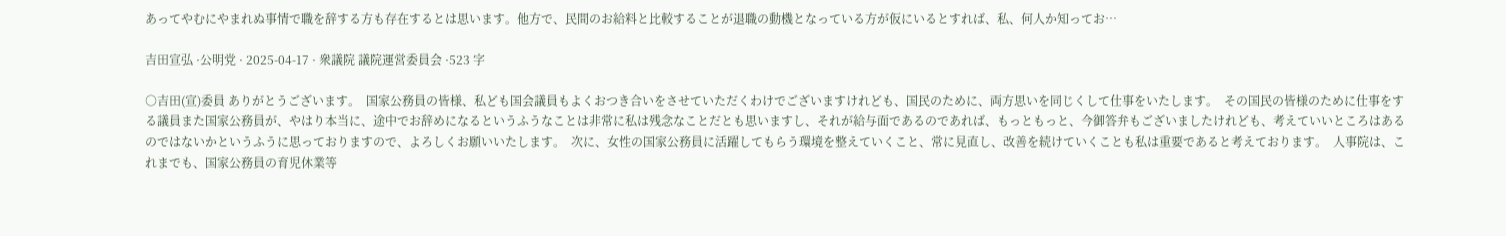あってやむにやまれぬ事情で職を辞する方も存在するとは思います。他方で、民間のお給料と比較することが退職の動機となっている方が仮にいるとすれば、私、何人か知ってお…

吉田宣弘 ·公明党 · 2025-04-17 · 衆議院 議院運営委員会 ·523 字

○吉田(宣)委員 ありがとうございます。  国家公務員の皆様、私ども国会議員もよくおつき合いをさせていただくわけでございますけれども、国民のために、両方思いを同じくして仕事をいたします。  その国民の皆様のために仕事をする議員また国家公務員が、やはり本当に、途中でお辞めになるというふうなことは非常に私は残念なことだとも思いますし、それが給与面であるのであれば、もっともっと、今御答弁もございましたけれども、考えていいところはあるのではないかというふうに思っておりますので、よろしくお願いいたします。  次に、女性の国家公務員に活躍してもらう環境を整えていくこと、常に見直し、改善を続けていくことも私は重要であると考えております。  人事院は、これまでも、国家公務員の育児休業等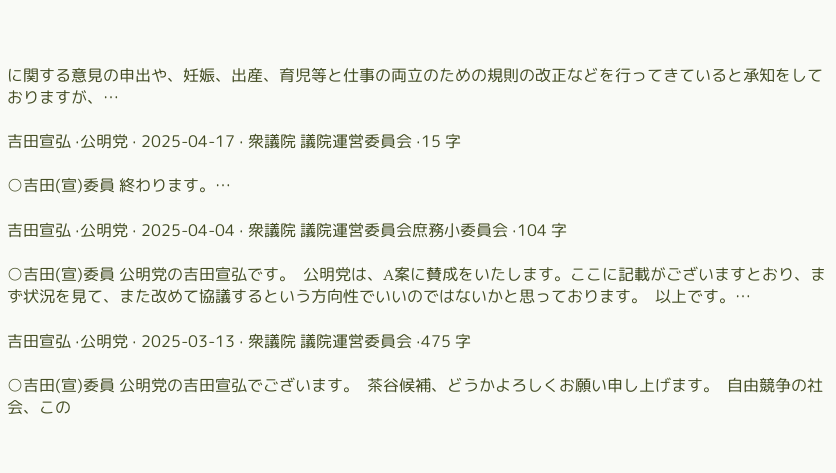に関する意見の申出や、妊娠、出産、育児等と仕事の両立のための規則の改正などを行ってきていると承知をしておりますが、…

吉田宣弘 ·公明党 · 2025-04-17 · 衆議院 議院運営委員会 ·15 字

○吉田(宣)委員 終わります。…

吉田宣弘 ·公明党 · 2025-04-04 · 衆議院 議院運営委員会庶務小委員会 ·104 字

○吉田(宣)委員 公明党の吉田宣弘です。  公明党は、A案に賛成をいたします。ここに記載がございますとおり、まず状況を見て、また改めて協議するという方向性でいいのではないかと思っております。  以上です。…

吉田宣弘 ·公明党 · 2025-03-13 · 衆議院 議院運営委員会 ·475 字

○吉田(宣)委員 公明党の吉田宣弘でございます。  茶谷候補、どうかよろしくお願い申し上げます。  自由競争の社会、この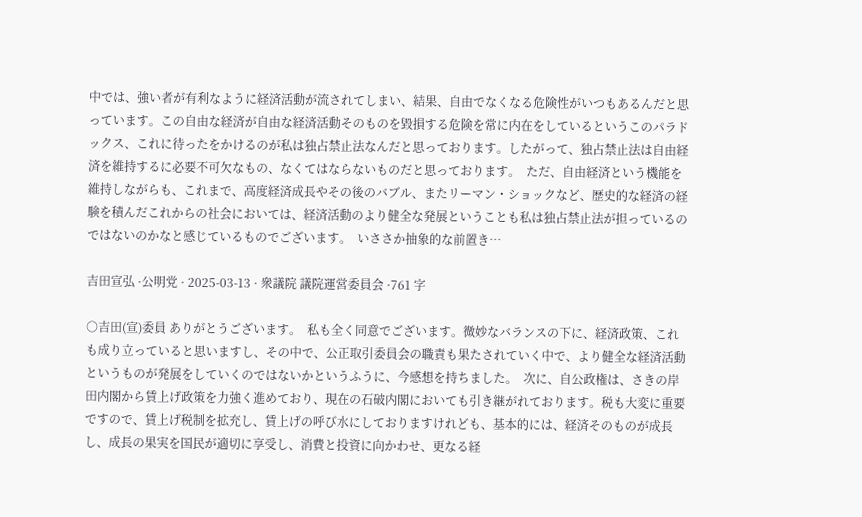中では、強い者が有利なように経済活動が流されてしまい、結果、自由でなくなる危険性がいつもあるんだと思っています。この自由な経済が自由な経済活動そのものを毀損する危険を常に内在をしているというこのパラドックス、これに待ったをかけるのが私は独占禁止法なんだと思っております。したがって、独占禁止法は自由経済を維持するに必要不可欠なもの、なくてはならないものだと思っております。  ただ、自由経済という機能を維持しながらも、これまで、高度経済成長やその後のバブル、またリーマン・ショックなど、歴史的な経済の経験を積んだこれからの社会においては、経済活動のより健全な発展ということも私は独占禁止法が担っているのではないのかなと感じているものでございます。  いささか抽象的な前置き…

吉田宣弘 ·公明党 · 2025-03-13 · 衆議院 議院運営委員会 ·761 字

○吉田(宣)委員 ありがとうございます。  私も全く同意でございます。微妙なバランスの下に、経済政策、これも成り立っていると思いますし、その中で、公正取引委員会の職責も果たされていく中で、より健全な経済活動というものが発展をしていくのではないかというふうに、今感想を持ちました。  次に、自公政権は、さきの岸田内閣から賃上げ政策を力強く進めており、現在の石破内閣においても引き継がれております。税も大変に重要ですので、賃上げ税制を拡充し、賃上げの呼び水にしておりますけれども、基本的には、経済そのものが成長し、成長の果実を国民が適切に享受し、消費と投資に向かわせ、更なる経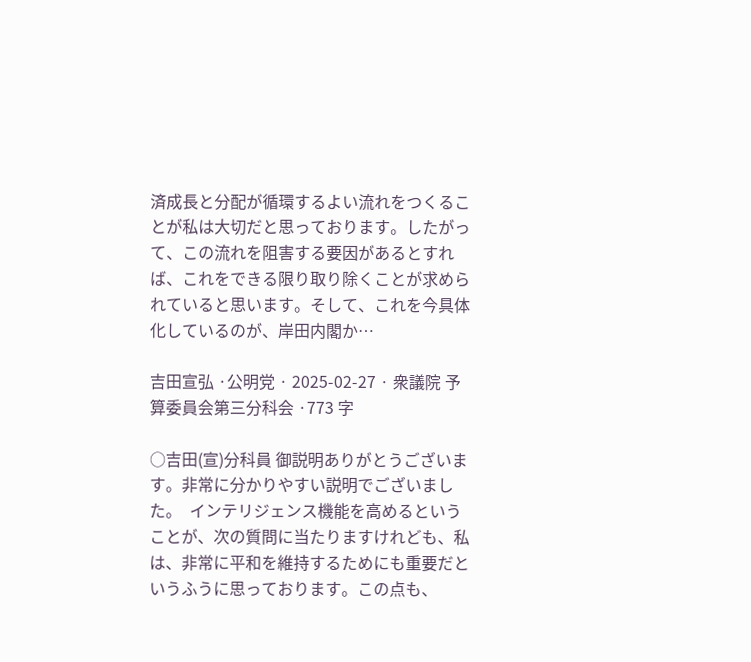済成長と分配が循環するよい流れをつくることが私は大切だと思っております。したがって、この流れを阻害する要因があるとすれば、これをできる限り取り除くことが求められていると思います。そして、これを今具体化しているのが、岸田内閣か…

吉田宣弘 ·公明党 · 2025-02-27 · 衆議院 予算委員会第三分科会 ·773 字

○吉田(宣)分科員 御説明ありがとうございます。非常に分かりやすい説明でございました。  インテリジェンス機能を高めるということが、次の質問に当たりますけれども、私は、非常に平和を維持するためにも重要だというふうに思っております。この点も、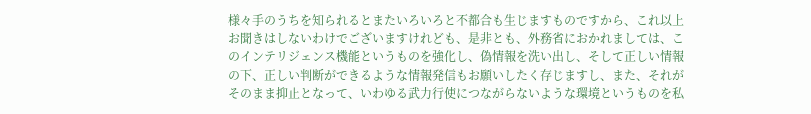様々手のうちを知られるとまたいろいろと不都合も生じますものですから、これ以上お聞きはしないわけでございますけれども、是非とも、外務省におかれましては、このインテリジェンス機能というものを強化し、偽情報を洗い出し、そして正しい情報の下、正しい判断ができるような情報発信もお願いしたく存じますし、また、それがそのまま抑止となって、いわゆる武力行使につながらないような環境というものを私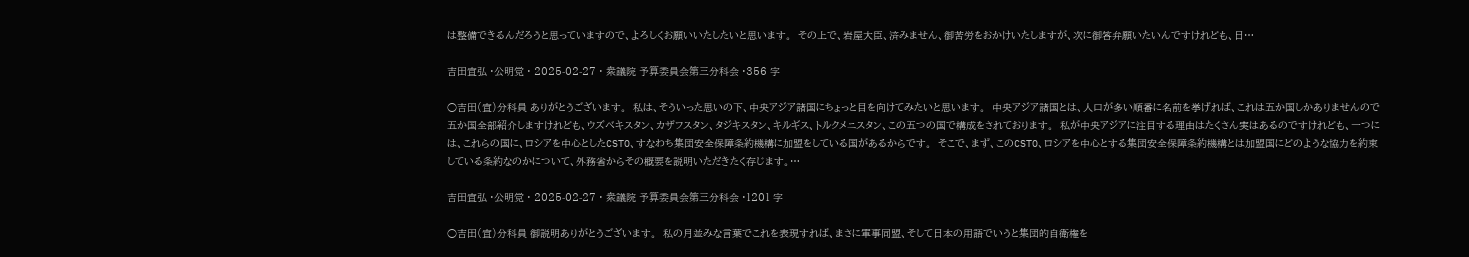は整備できるんだろうと思っていますので、よろしくお願いいたしたいと思います。  その上で、岩屋大臣、済みません、御苦労をおかけいたしますが、次に御答弁願いたいんですけれども、日…

吉田宣弘 ·公明党 · 2025-02-27 · 衆議院 予算委員会第三分科会 ·356 字

○吉田(宣)分科員 ありがとうございます。  私は、そういった思いの下、中央アジア諸国にちょっと目を向けてみたいと思います。  中央アジア諸国とは、人口が多い順番に名前を挙げれば、これは五か国しかありませんので五か国全部紹介しますけれども、ウズベキスタン、カザフスタン、タジキスタン、キルギス、トルクメニスタン、この五つの国で構成をされております。  私が中央アジアに注目する理由はたくさん実はあるのですけれども、一つには、これらの国に、ロシアを中心としたCSTO、すなわち集団安全保障条約機構に加盟をしている国があるからです。  そこで、まず、このCSTO、ロシアを中心とする集団安全保障条約機構とは加盟国にどのような協力を約束している条約なのかについて、外務省からその概要を説明いただきたく存じます。…

吉田宣弘 ·公明党 · 2025-02-27 · 衆議院 予算委員会第三分科会 ·1201 字

○吉田(宣)分科員 御説明ありがとうございます。  私の月並みな言葉でこれを表現すれば、まさに軍事同盟、そして日本の用語でいうと集団的自衛権を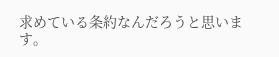求めている条約なんだろうと思います。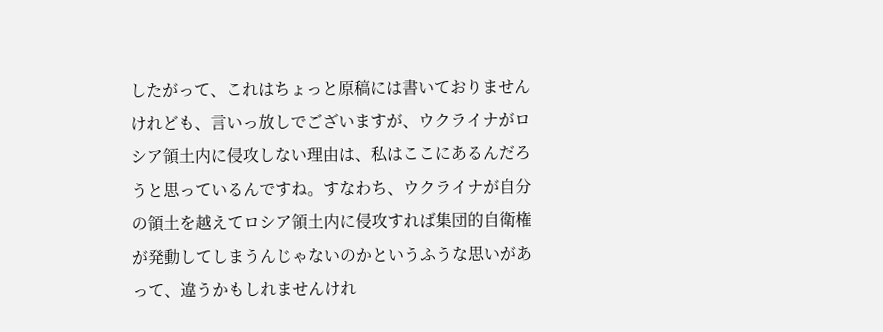したがって、これはちょっと原稿には書いておりませんけれども、言いっ放しでございますが、ウクライナがロシア領土内に侵攻しない理由は、私はここにあるんだろうと思っているんですね。すなわち、ウクライナが自分の領土を越えてロシア領土内に侵攻すれば集団的自衛権が発動してしまうんじゃないのかというふうな思いがあって、違うかもしれませんけれ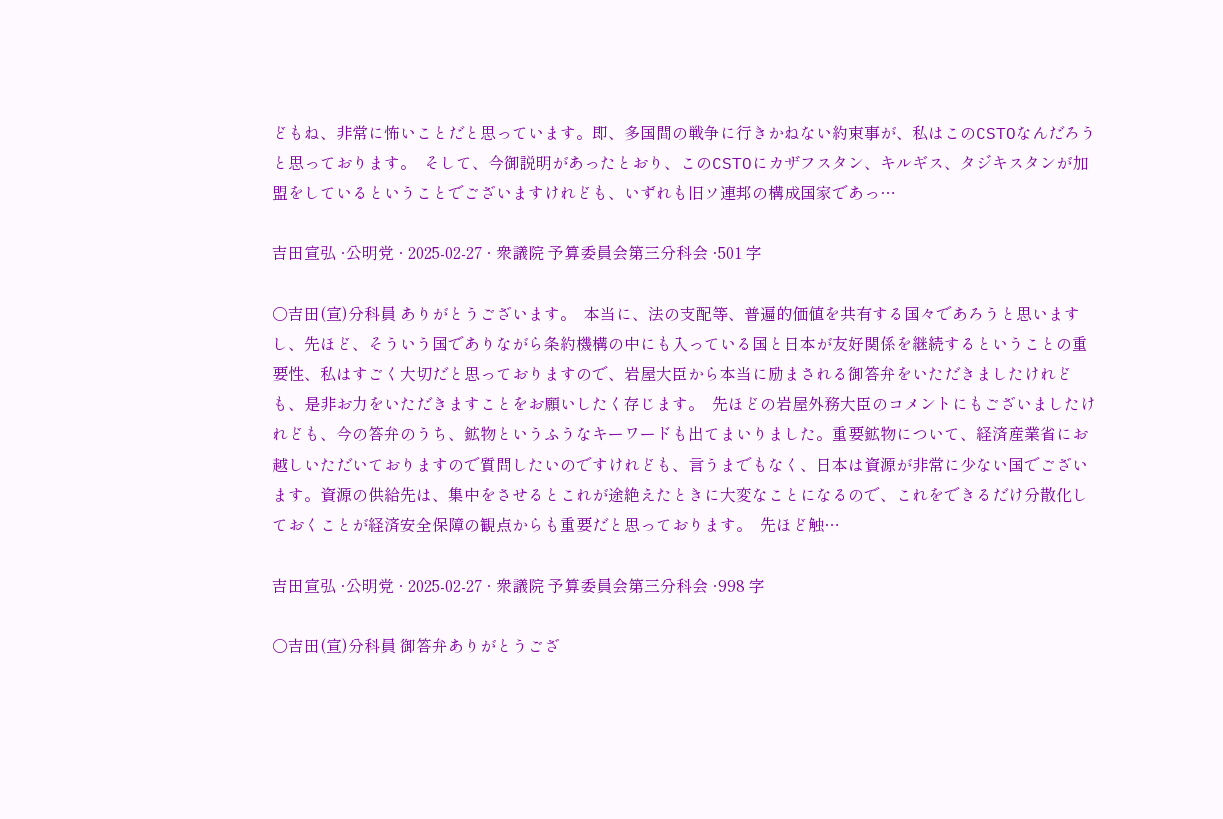どもね、非常に怖いことだと思っています。即、多国間の戦争に行きかねない約束事が、私はこのCSTOなんだろうと思っております。  そして、今御説明があったとおり、このCSTOにカザフスタン、キルギス、タジキスタンが加盟をしているということでございますけれども、いずれも旧ソ連邦の構成国家であっ…

吉田宣弘 ·公明党 · 2025-02-27 · 衆議院 予算委員会第三分科会 ·501 字

○吉田(宣)分科員 ありがとうございます。  本当に、法の支配等、普遍的価値を共有する国々であろうと思いますし、先ほど、そういう国でありながら条約機構の中にも入っている国と日本が友好関係を継続するということの重要性、私はすごく大切だと思っておりますので、岩屋大臣から本当に励まされる御答弁をいただきましたけれども、是非お力をいただきますことをお願いしたく存じます。  先ほどの岩屋外務大臣のコメントにもございましたけれども、今の答弁のうち、鉱物というふうなキーワードも出てまいりました。重要鉱物について、経済産業省にお越しいただいておりますので質問したいのですけれども、言うまでもなく、日本は資源が非常に少ない国でございます。資源の供給先は、集中をさせるとこれが途絶えたときに大変なことになるので、これをできるだけ分散化しておくことが経済安全保障の観点からも重要だと思っております。  先ほど触…

吉田宣弘 ·公明党 · 2025-02-27 · 衆議院 予算委員会第三分科会 ·998 字

○吉田(宣)分科員 御答弁ありがとうござ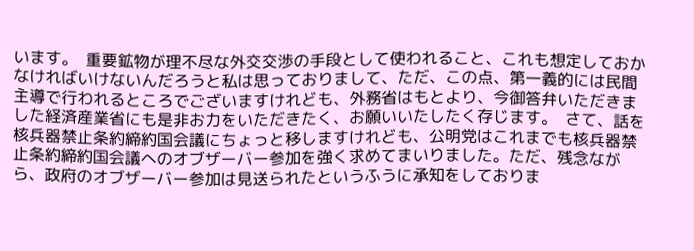います。  重要鉱物が理不尽な外交交渉の手段として使われること、これも想定しておかなければいけないんだろうと私は思っておりまして、ただ、この点、第一義的には民間主導で行われるところでございますけれども、外務省はもとより、今御答弁いただきました経済産業省にも是非お力をいただきたく、お願いいたしたく存じます。  さて、話を核兵器禁止条約締約国会議にちょっと移しますけれども、公明党はこれまでも核兵器禁止条約締約国会議へのオブザーバー参加を強く求めてまいりました。ただ、残念ながら、政府のオブザーバー参加は見送られたというふうに承知をしておりま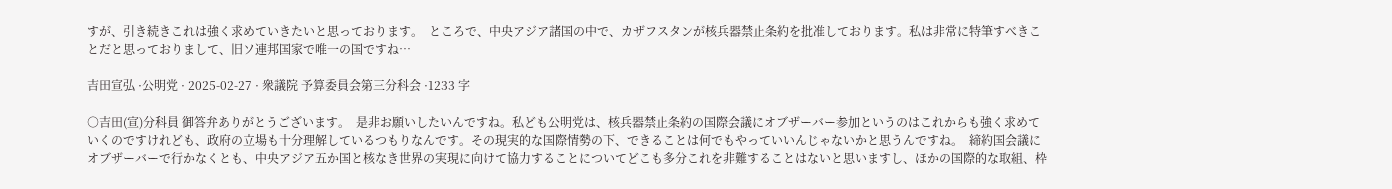すが、引き続きこれは強く求めていきたいと思っております。  ところで、中央アジア諸国の中で、カザフスタンが核兵器禁止条約を批准しております。私は非常に特筆すべきことだと思っておりまして、旧ソ連邦国家で唯一の国ですね…

吉田宣弘 ·公明党 · 2025-02-27 · 衆議院 予算委員会第三分科会 ·1233 字

○吉田(宣)分科員 御答弁ありがとうございます。  是非お願いしたいんですね。私ども公明党は、核兵器禁止条約の国際会議にオブザーバー参加というのはこれからも強く求めていくのですけれども、政府の立場も十分理解しているつもりなんです。その現実的な国際情勢の下、できることは何でもやっていいんじゃないかと思うんですね。  締約国会議にオブザーバーで行かなくとも、中央アジア五か国と核なき世界の実現に向けて協力することについてどこも多分これを非難することはないと思いますし、ほかの国際的な取組、枠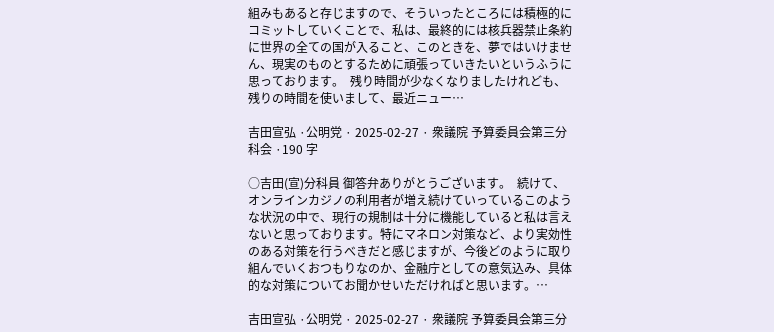組みもあると存じますので、そういったところには積極的にコミットしていくことで、私は、最終的には核兵器禁止条約に世界の全ての国が入ること、このときを、夢ではいけません、現実のものとするために頑張っていきたいというふうに思っております。  残り時間が少なくなりましたけれども、残りの時間を使いまして、最近ニュー…

吉田宣弘 ·公明党 · 2025-02-27 · 衆議院 予算委員会第三分科会 ·190 字

○吉田(宣)分科員 御答弁ありがとうございます。  続けて、オンラインカジノの利用者が増え続けていっているこのような状況の中で、現行の規制は十分に機能していると私は言えないと思っております。特にマネロン対策など、より実効性のある対策を行うべきだと感じますが、今後どのように取り組んでいくおつもりなのか、金融庁としての意気込み、具体的な対策についてお聞かせいただければと思います。…

吉田宣弘 ·公明党 · 2025-02-27 · 衆議院 予算委員会第三分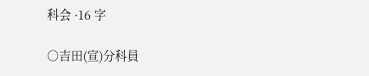科会 ·16 字

○吉田(宣)分科員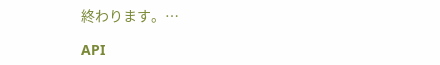終わります。…

API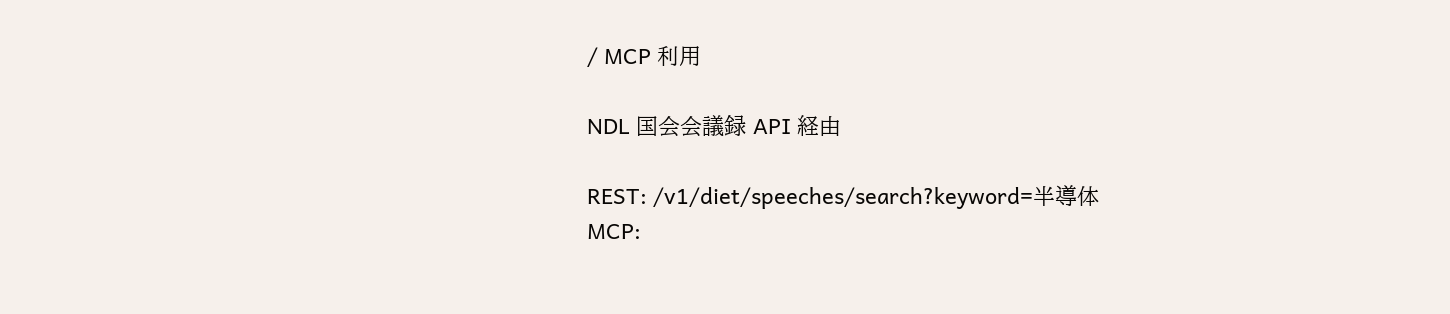/ MCP 利用

NDL 国会会議録 API 経由

REST: /v1/diet/speeches/search?keyword=半導体
MCP: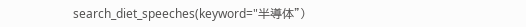search_diet_speeches(keyword="半導体")